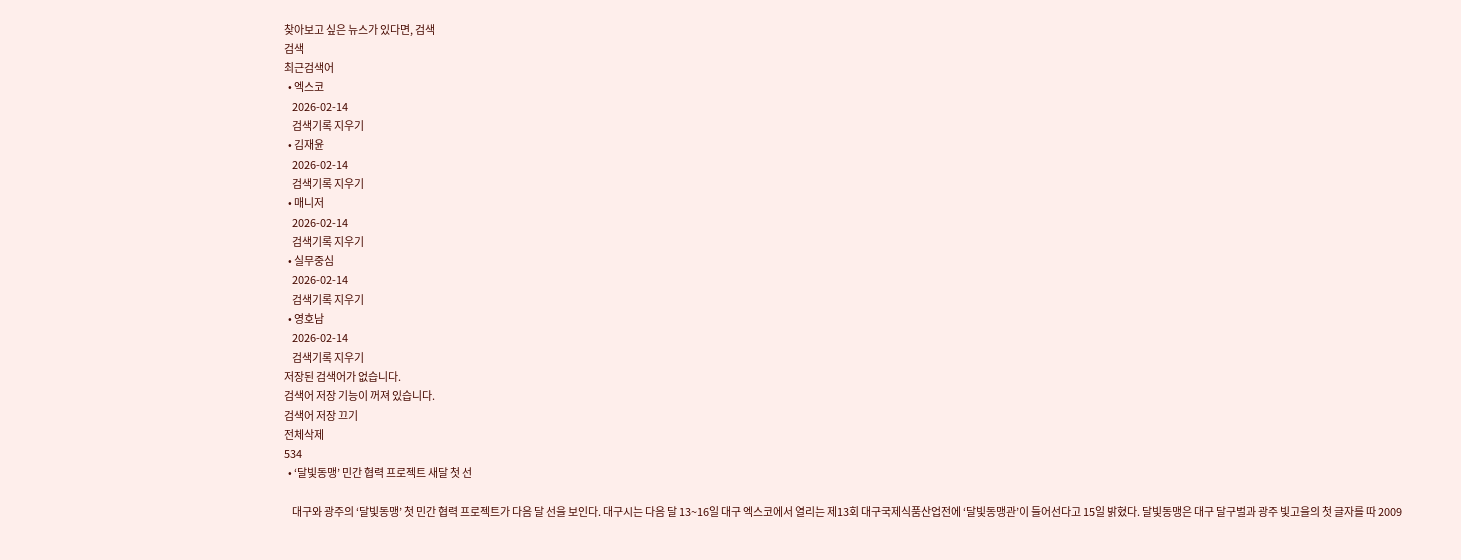찾아보고 싶은 뉴스가 있다면, 검색
검색
최근검색어
  • 엑스코
    2026-02-14
    검색기록 지우기
  • 김재윤
    2026-02-14
    검색기록 지우기
  • 매니저
    2026-02-14
    검색기록 지우기
  • 실무중심
    2026-02-14
    검색기록 지우기
  • 영호남
    2026-02-14
    검색기록 지우기
저장된 검색어가 없습니다.
검색어 저장 기능이 꺼져 있습니다.
검색어 저장 끄기
전체삭제
534
  • ‘달빛동맹’ 민간 협력 프로젝트 새달 첫 선

    대구와 광주의 ‘달빛동맹’ 첫 민간 협력 프로젝트가 다음 달 선을 보인다. 대구시는 다음 달 13~16일 대구 엑스코에서 열리는 제13회 대구국제식품산업전에 ‘달빛동맹관’이 들어선다고 15일 밝혔다. 달빛동맹은 대구 달구벌과 광주 빛고을의 첫 글자를 따 2009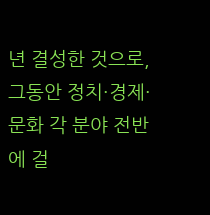년 결성한 것으로, 그동안 정치·경제·문화 각 분야 전반에 걸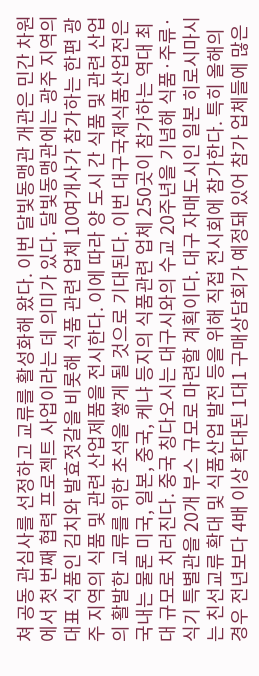쳐 공동 관심사를 선정하고 교류를 활성화해 왔다. 이번 달빛동맹관 개관은 민간 차원에서 첫 번째 협력 프로젝트 사업이라는 데 의미가 있다. 달빛동맹관에는 광주 지역의 대표 식품인 김치와 발효젓갈을 비롯해 식품 관련 업체 10여개사가 참가하는 한편 광주 지역의 식품 및 관련 산업제품을 전시한다. 이에 따라 양 도시 간 식품 및 관련 산업의 활발한 교류를 위한 초석을 쌓게 될 것으로 기대된다. 이번 대구국제식품산업전은 국내는 물론 미국, 일본, 중국, 케냐 등지의 식품관련 업체 250곳이 참가하는 역대 최대 규모로 치러진다. 중국 칭다오시는 대구시와의 수교 20주년을 기념해 식품·주류·식기 특별관을 20개 부스 규모로 마련할 계획이다. 대구 자매도시인 일본 히로시마시는 친선교류 확대 및 식품산업 발전 등을 위해 직접 전시회에 참가한다. 특히 올해의 경우 전년보다 4배 이상 확대된 1대1 구매상담회가 예정돼 있어 참가 업체들에 많은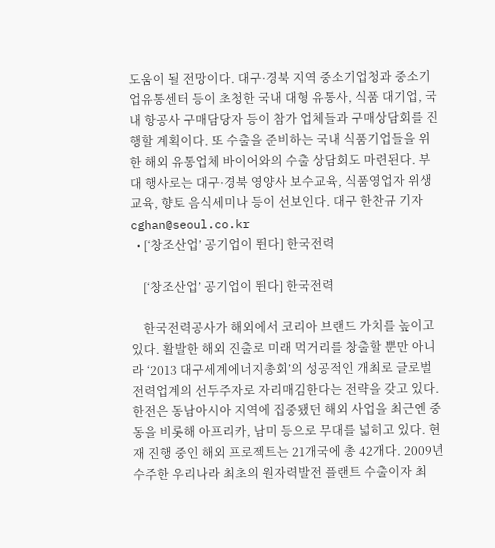도움이 될 전망이다. 대구·경북 지역 중소기업청과 중소기업유통센터 등이 초청한 국내 대형 유통사, 식품 대기업, 국내 항공사 구매담당자 등이 참가 업체들과 구매상담회를 진행할 계획이다. 또 수출을 준비하는 국내 식품기업들을 위한 해외 유통업체 바이어와의 수출 상담회도 마련된다. 부대 행사로는 대구·경북 영양사 보수교육, 식품영업자 위생교육, 향토 음식세미나 등이 선보인다. 대구 한찬규 기자 cghan@seoul.co.kr
  • [‘창조산업’ 공기업이 뛴다] 한국전력

    [‘창조산업’ 공기업이 뛴다] 한국전력

    한국전력공사가 해외에서 코리아 브랜드 가치를 높이고 있다. 활발한 해외 진출로 미래 먹거리를 창출할 뿐만 아니라 ‘2013 대구세계에너지총회’의 성공적인 개최로 글로벌 전력업계의 선두주자로 자리매김한다는 전략을 갖고 있다. 한전은 동남아시아 지역에 집중됐던 해외 사업을 최근엔 중동을 비롯해 아프리카, 남미 등으로 무대를 넓히고 있다. 현재 진행 중인 해외 프로젝트는 21개국에 총 42개다. 2009년 수주한 우리나라 최초의 원자력발전 플랜트 수출이자 최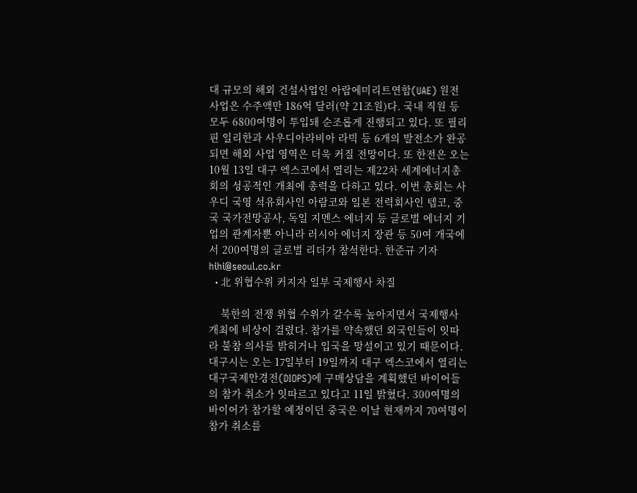대 규모의 해외 건설사업인 아랍에미리트연합(UAE) 원전 사업은 수주액만 186억 달러(약 21조원)다. 국내 직원 등 모두 6800여명이 투입돼 순조롭게 진행되고 있다. 또 필리핀 일리한과 사우디아라비아 라빅 등 6개의 발전소가 완공되면 해외 사업 영역은 더욱 커질 전망이다. 또 한전은 오는 10월 13일 대구 엑스코에서 열리는 제22차 세계에너지총회의 성공적인 개최에 총력을 다하고 있다. 이번 총회는 사우디 국영 석유회사인 아람코와 일본 전력회사인 텝코, 중국 국가전망공사, 독일 지멘스 에너지 등 글로벌 에너지 기업의 관계자뿐 아니라 러시아 에너지 장관 등 50여 개국에서 200여명의 글로벌 리더가 참석한다. 한준규 기자 hihi@seoul.co.kr
  • 北 위협수위 커지자 일부 국제행사 차질

    북한의 전쟁 위협 수위가 갈수록 높아지면서 국제행사 개최에 비상이 걸렸다. 참가를 약속했던 외국인들이 잇따라 불참 의사를 밝히거나 입국을 망설이고 있기 때문이다. 대구시는 오는 17일부터 19일까지 대구 엑스코에서 열리는 대구국제안경전(DIOPS)에 구매상담을 계획했던 바이어들의 참가 취소가 잇따르고 있다고 11일 밝혔다. 300여명의 바이어가 참가할 예정이던 중국은 이날 현재까지 70여명이 참가 취소를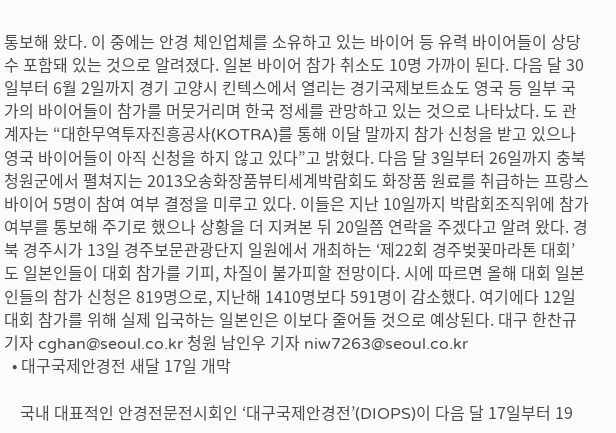통보해 왔다. 이 중에는 안경 체인업체를 소유하고 있는 바이어 등 유력 바이어들이 상당수 포함돼 있는 것으로 알려졌다. 일본 바이어 참가 취소도 10명 가까이 된다. 다음 달 30일부터 6월 2일까지 경기 고양시 킨텍스에서 열리는 경기국제보트쇼도 영국 등 일부 국가의 바이어들이 참가를 머뭇거리며 한국 정세를 관망하고 있는 것으로 나타났다. 도 관계자는 “대한무역투자진흥공사(KOTRA)를 통해 이달 말까지 참가 신청을 받고 있으나 영국 바이어들이 아직 신청을 하지 않고 있다”고 밝혔다. 다음 달 3일부터 26일까지 충북 청원군에서 펼쳐지는 2013오송화장품뷰티세계박람회도 화장품 원료를 취급하는 프랑스 바이어 5명이 참여 여부 결정을 미루고 있다. 이들은 지난 10일까지 박람회조직위에 참가 여부를 통보해 주기로 했으나 상황을 더 지켜본 뒤 20일쯤 연락을 주겠다고 알려 왔다. 경북 경주시가 13일 경주보문관광단지 일원에서 개최하는 ‘제22회 경주벚꽃마라톤 대회’도 일본인들이 대회 참가를 기피, 차질이 불가피할 전망이다. 시에 따르면 올해 대회 일본인들의 참가 신청은 819명으로, 지난해 1410명보다 591명이 감소했다. 여기에다 12일 대회 참가를 위해 실제 입국하는 일본인은 이보다 줄어들 것으로 예상된다. 대구 한찬규 기자 cghan@seoul.co.kr 청원 남인우 기자 niw7263@seoul.co.kr
  • 대구국제안경전 새달 17일 개막

    국내 대표적인 안경전문전시회인 ‘대구국제안경전’(DIOPS)이 다음 달 17일부터 19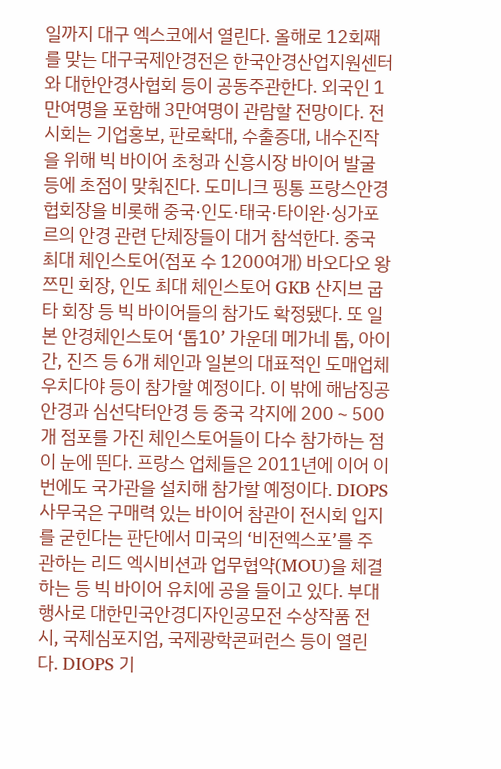일까지 대구 엑스코에서 열린다. 올해로 12회째를 맞는 대구국제안경전은 한국안경산업지원센터와 대한안경사협회 등이 공동주관한다. 외국인 1만여명을 포함해 3만여명이 관람할 전망이다. 전시회는 기업홍보, 판로확대, 수출증대, 내수진작을 위해 빅 바이어 초청과 신흥시장 바이어 발굴 등에 초점이 맞춰진다. 도미니크 핑통 프랑스안경협회장을 비롯해 중국·인도·태국·타이완·싱가포르의 안경 관련 단체장들이 대거 참석한다. 중국 최대 체인스토어(점포 수 1200여개) 바오다오 왕쯔민 회장, 인도 최대 체인스토어 GKB 산지브 굽타 회장 등 빅 바이어들의 참가도 확정됐다. 또 일본 안경체인스토어 ‘톱10’ 가운데 메가네 톱, 아이간, 진즈 등 6개 체인과 일본의 대표적인 도매업체 우치다야 등이 참가할 예정이다. 이 밖에 해남징공안경과 심선닥터안경 등 중국 각지에 200∼500개 점포를 가진 체인스토어들이 다수 참가하는 점이 눈에 띈다. 프랑스 업체들은 2011년에 이어 이번에도 국가관을 설치해 참가할 예정이다. DIOPS 사무국은 구매력 있는 바이어 참관이 전시회 입지를 굳힌다는 판단에서 미국의 ‘비전엑스포’를 주관하는 리드 엑시비션과 업무협약(MOU)을 체결하는 등 빅 바이어 유치에 공을 들이고 있다. 부대행사로 대한민국안경디자인공모전 수상작품 전시, 국제심포지엄, 국제광학콘퍼런스 등이 열린다. DIOPS 기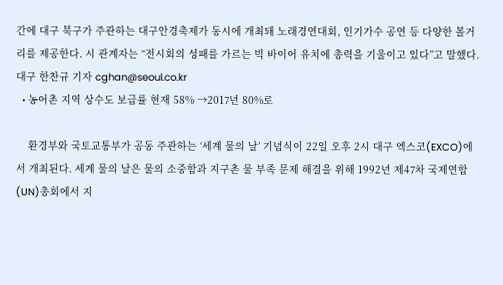간에 대구 북구가 주관하는 대구안경축제가 동시에 개최돼 노래경연대회, 인기가수 공연 등 다양한 볼거리를 제공한다. 시 관계자는 “전시회의 성패를 가르는 빅 바이어 유치에 총력을 기울이고 있다”고 말했다. 대구 한찬규 기자 cghan@seoul.co.kr
  • 농어촌 지역 상수도 보급률 현재 58% →2017년 80%로

    환경부와 국토교통부가 공동 주관하는 ‘세계 물의 날’ 기념식이 22일 오후 2시 대구 엑스코(EXCO)에서 개최된다. 세계 물의 날은 물의 소중함과 지구촌 물 부족 문제 해결을 위해 1992년 제47차 국제연합(UN)총회에서 지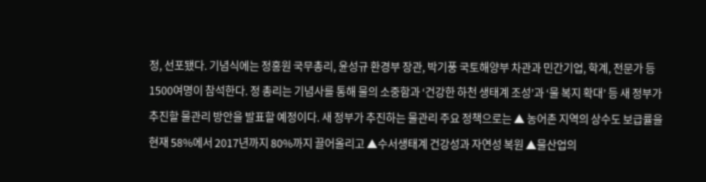정, 선포됐다. 기념식에는 정홍원 국무총리, 윤성규 환경부 장관, 박기풍 국토해양부 차관과 민간기업, 학계, 전문가 등 1500여명이 참석한다. 정 총리는 기념사를 통해 물의 소중함과 ‘건강한 하천 생태계 조성’과 ‘물 복지 확대’ 등 새 정부가 추진할 물관리 방안을 발표할 예정이다. 새 정부가 추진하는 물관리 주요 정책으로는 ▲ 농어촌 지역의 상수도 보급률을 현재 58%에서 2017년까지 80%까지 끌어올리고 ▲수서생태계 건강성과 자연성 복원 ▲물산업의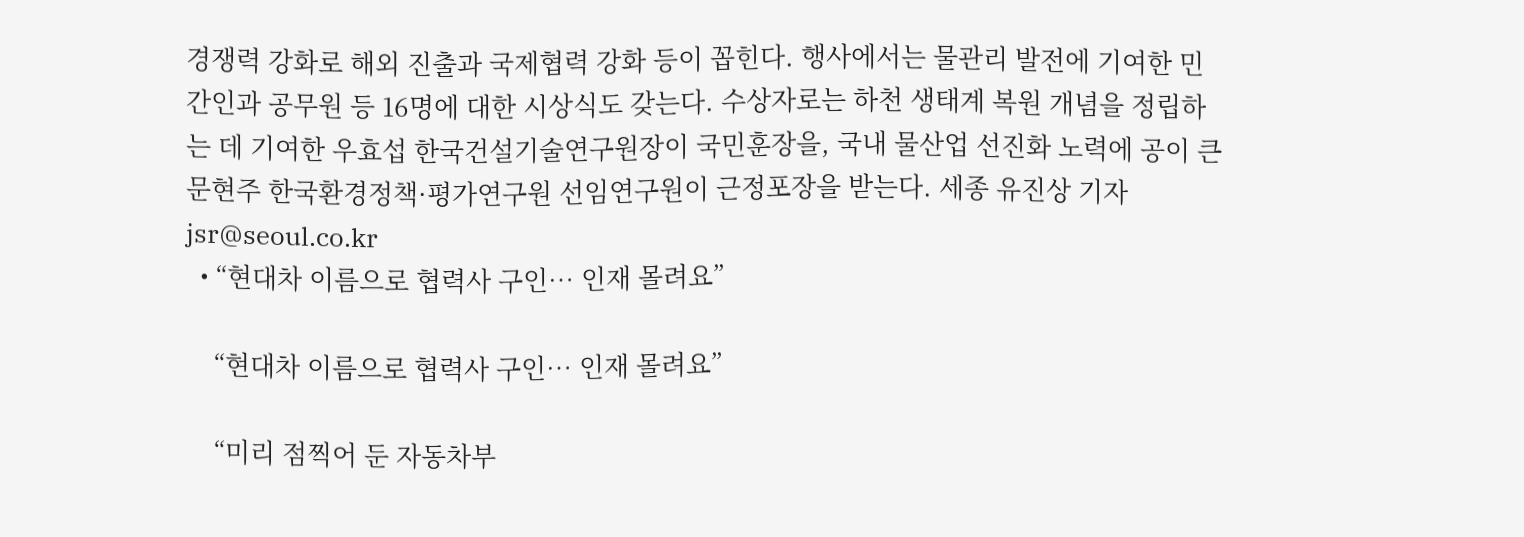경쟁력 강화로 해외 진출과 국제협력 강화 등이 꼽힌다. 행사에서는 물관리 발전에 기여한 민간인과 공무원 등 16명에 대한 시상식도 갖는다. 수상자로는 하천 생태계 복원 개념을 정립하는 데 기여한 우효섭 한국건설기술연구원장이 국민훈장을, 국내 물산업 선진화 노력에 공이 큰 문현주 한국환경정책·평가연구원 선임연구원이 근정포장을 받는다. 세종 유진상 기자 jsr@seoul.co.kr
  • “현대차 이름으로 협력사 구인… 인재 몰려요”

    “현대차 이름으로 협력사 구인… 인재 몰려요”

    “미리 점찍어 둔 자동차부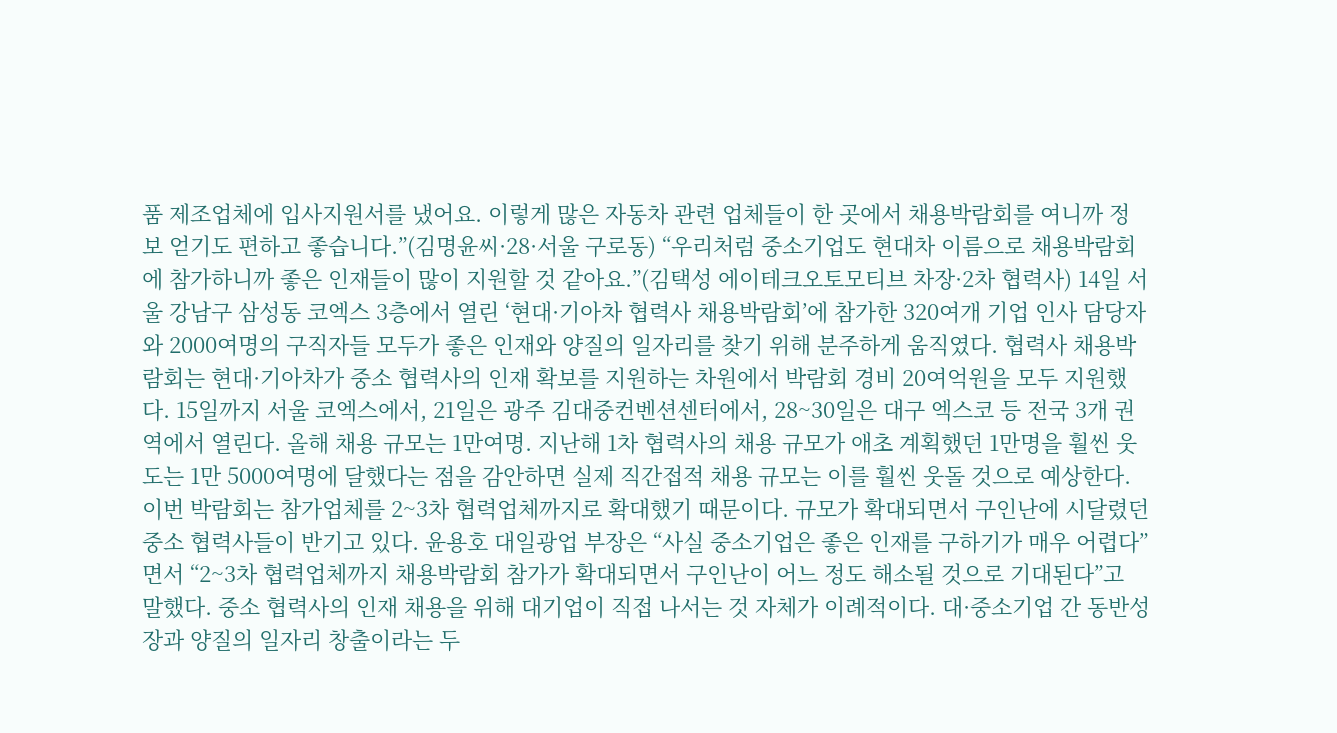품 제조업체에 입사지원서를 냈어요. 이렇게 많은 자동차 관련 업체들이 한 곳에서 채용박람회를 여니까 정보 얻기도 편하고 좋습니다.”(김명윤씨·28·서울 구로동) “우리처럼 중소기업도 현대차 이름으로 채용박람회에 참가하니까 좋은 인재들이 많이 지원할 것 같아요.”(김택성 에이테크오토모티브 차장·2차 협력사) 14일 서울 강남구 삼성동 코엑스 3층에서 열린 ‘현대·기아차 협력사 채용박람회’에 참가한 320여개 기업 인사 담당자와 2000여명의 구직자들 모두가 좋은 인재와 양질의 일자리를 찾기 위해 분주하게 움직였다. 협력사 채용박람회는 현대·기아차가 중소 협력사의 인재 확보를 지원하는 차원에서 박람회 경비 20여억원을 모두 지원했다. 15일까지 서울 코엑스에서, 21일은 광주 김대중컨벤션센터에서, 28~30일은 대구 엑스코 등 전국 3개 권역에서 열린다. 올해 채용 규모는 1만여명. 지난해 1차 협력사의 채용 규모가 애초 계획했던 1만명을 훨씬 웃도는 1만 5000여명에 달했다는 점을 감안하면 실제 직간접적 채용 규모는 이를 훨씬 웃돌 것으로 예상한다. 이번 박람회는 참가업체를 2~3차 협력업체까지로 확대했기 때문이다. 규모가 확대되면서 구인난에 시달렸던 중소 협력사들이 반기고 있다. 윤용호 대일광업 부장은 “사실 중소기업은 좋은 인재를 구하기가 매우 어렵다”면서 “2~3차 협력업체까지 채용박람회 참가가 확대되면서 구인난이 어느 정도 해소될 것으로 기대된다”고 말했다. 중소 협력사의 인재 채용을 위해 대기업이 직접 나서는 것 자체가 이례적이다. 대·중소기업 간 동반성장과 양질의 일자리 창출이라는 두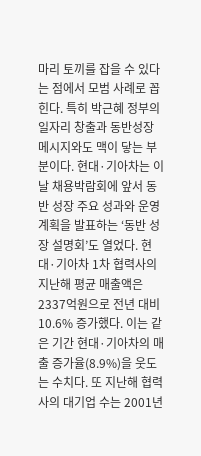마리 토끼를 잡을 수 있다는 점에서 모범 사례로 꼽힌다. 특히 박근혜 정부의 일자리 창출과 동반성장 메시지와도 맥이 닿는 부분이다. 현대·기아차는 이날 채용박람회에 앞서 동반 성장 주요 성과와 운영 계획을 발표하는 ‘동반 성장 설명회’도 열었다. 현대·기아차 1차 협력사의 지난해 평균 매출액은 2337억원으로 전년 대비 10.6% 증가했다. 이는 같은 기간 현대·기아차의 매출 증가율(8.9%)을 웃도는 수치다. 또 지난해 협력사의 대기업 수는 2001년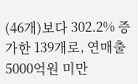(46개)보다 302.2% 증가한 139개로, 연매출 5000억원 미만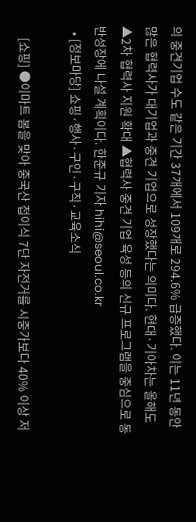의 중견기업 수도 같은 기간 37개에서 109개로 294.6% 급증했다. 이는 11년 동안 많은 협력사가 대기업과 중견 기업으로 성장했다는 의미다. 현대·기아차는 올해도 ▲2차 협력사 지원 확대 ▲협력사 중견 기업 육성 등의 신규 프로그램을 중심으로 동반성장에 나설 계획이다. 한준규 기자 hihi@seoul.co.kr
  • [정보마당] 쇼핑·행사·구인·구직·교육소식

    [쇼핑] ●이마트 봄을 맞아 중국산 접이식 7단 자전거를 시중가보다 40% 이상 저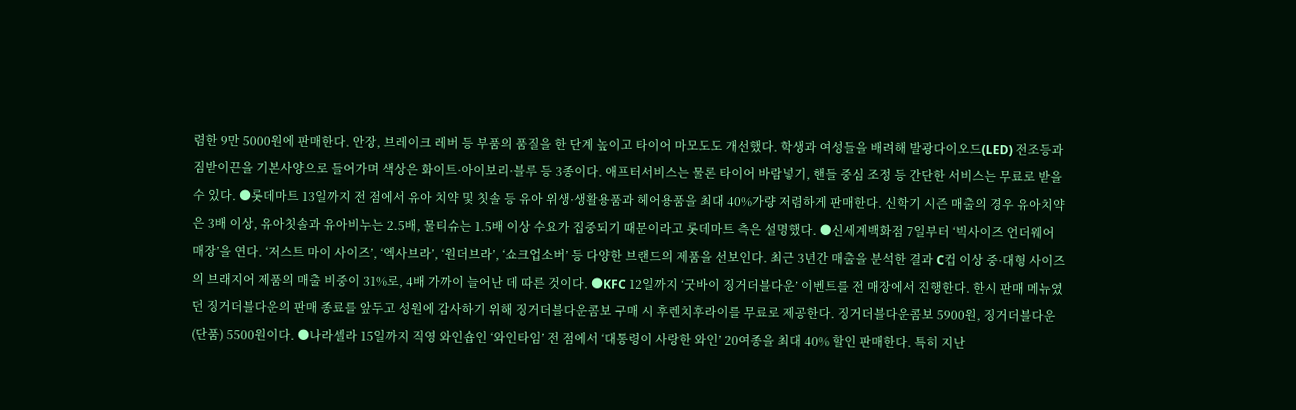렴한 9만 5000원에 판매한다. 안장, 브레이크 레버 등 부품의 품질을 한 단계 높이고 타이어 마모도도 개선했다. 학생과 여성들을 배려해 발광다이오드(LED) 전조등과 짐받이끈을 기본사양으로 들어가며 색상은 화이트·아이보리·블루 등 3종이다. 애프터서비스는 물론 타이어 바람넣기, 핸들 중심 조정 등 간단한 서비스는 무료로 받을 수 있다. ●롯데마트 13일까지 전 점에서 유아 치약 및 칫솔 등 유아 위생·생활용품과 헤어용품을 최대 40%가량 저렴하게 판매한다. 신학기 시즌 매출의 경우 유아치약은 3배 이상, 유아칫솔과 유아비누는 2.5배, 물티슈는 1.5배 이상 수요가 집중되기 때문이라고 롯데마트 측은 설명했다. ●신세계백화점 7일부터 ‘빅사이즈 언더웨어 매장’을 연다. ‘저스트 마이 사이즈’, ‘엑사브라’, ‘원더브라’, ‘쇼크업소버’ 등 다양한 브랜드의 제품을 선보인다. 최근 3년간 매출을 분석한 결과 C컵 이상 중·대형 사이즈의 브래지어 제품의 매출 비중이 31%로, 4배 가까이 늘어난 데 따른 것이다. ●KFC 12일까지 ‘굿바이 징거더블다운’ 이벤트를 전 매장에서 진행한다. 한시 판매 메뉴였던 징거더블다운의 판매 종료를 앞두고 성원에 감사하기 위해 징거더블다운콤보 구매 시 후렌치후라이를 무료로 제공한다. 징거더블다운콤보 5900원, 징거더블다운(단품) 5500원이다. ●나라셀라 15일까지 직영 와인숍인 ‘와인타임’ 전 점에서 ‘대통령이 사랑한 와인’ 20여종을 최대 40% 할인 판매한다. 특히 지난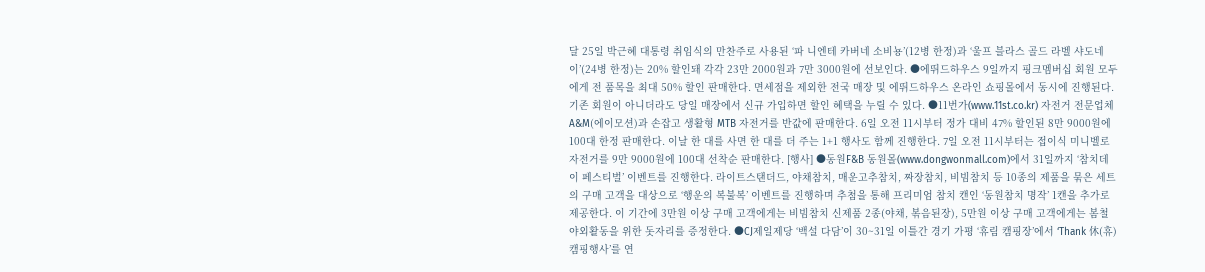달 25일 박근혜 대통령 취임식의 만찬주로 사용된 ‘파 니엔테 카버네 소비뇽’(12병 한정)과 ‘울프 블라스 골드 라벨 샤도네이’(24병 한정)는 20% 할인돼 각각 23만 2000원과 7만 3000원에 선보인다. ●에뛰드하우스 9일까지 핑크멤버십 회원 모두에게 전 품목을 최대 50% 할인 판매한다. 면세점을 제외한 전국 매장 및 에뛰드하우스 온라인 쇼핑몰에서 동시에 진행된다. 기존 회원이 아니더라도 당일 매장에서 신규 가입하면 할인 혜택을 누릴 수 있다. ●11번가(www.11st.co.kr) 자전거 전문업체 A&M(에이모션)과 손잡고 생활형 MTB 자전거를 반값에 판매한다. 6일 오전 11시부터 정가 대비 47% 할인된 8만 9000원에 100대 한정 판매한다. 이날 한 대를 사면 한 대를 더 주는 1+1 행사도 함께 진행한다. 7일 오전 11시부터는 접이식 미니벨로 자전거를 9만 9000원에 100대 선착순 판매한다. [행사] ●동원F&B 동원몰(www.dongwonmall.com)에서 31일까지 ‘참치데이 페스티벌’ 이벤트를 진행한다. 라이트스탠더드, 야채참치, 매운고추참치, 짜장참치, 비빔참치 등 10종의 제품을 묶은 세트의 구매 고객을 대상으로 ‘행운의 복불복’ 이벤트를 진행하며 추첨을 통해 프리미엄 참치 캔인 ‘동원참치 명작’ 1캔을 추가로 제공한다. 이 기간에 3만원 이상 구매 고객에게는 비빔참치 신제품 2종(야채, 볶음된장), 5만원 이상 구매 고객에게는 봄철 야외활동을 위한 돗자리를 증정한다. ●CJ제일제당 ‘백설 다담’이 30~31일 이틀간 경기 가평 ‘휴림 캠핑장’에서 ‘Thank 休(휴) 캠핑행사’를 연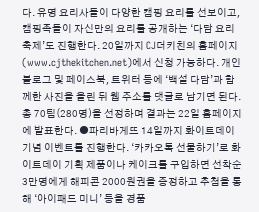다. 유명 요리사들이 다양한 캠핑 요리를 선보이고, 캠핑족들이 자신만의 요리를 공개하는 ‘다담 요리축제’도 진행한다. 20일까지 CJ더키친의 홈페이지(www.cjthekitchen.net)에서 신청 가능하다. 개인 블로그 및 페이스북, 트위터 등에 ‘백설 다담’과 함께한 사진을 올린 뒤 웹 주소를 댓글로 남기면 된다. 총 70팀(280명)을 선정하며 결과는 22일 홈페이지에 발표한다. ●파리바게뜨 14일까지 화이트데이 기념 이벤트를 진행한다. ‘카카오톡 선물하기’로 화이트데이 기획 제품이나 케이크를 구입하면 선착순 3만명에게 해피콘 2000원권을 증정하고 추첨을 통해 ‘아이패드 미니’ 등을 경품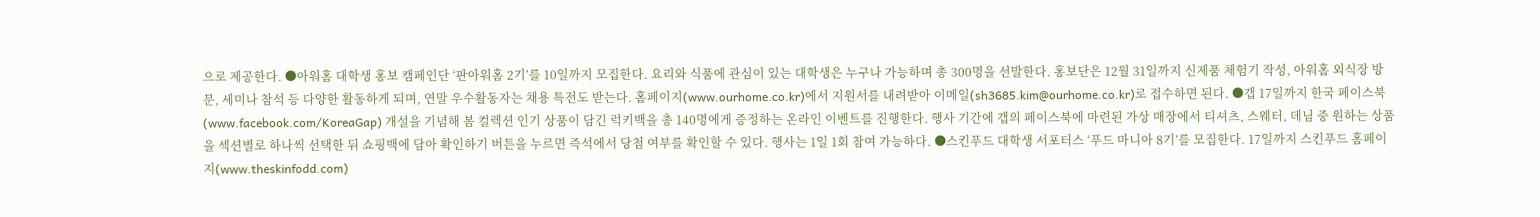으로 제공한다. ●아워홈 대학생 홍보 캠페인단 ‘판아워홈 2기’를 10일까지 모집한다. 요리와 식품에 관심이 있는 대학생은 누구나 가능하며 총 300명을 선발한다. 홍보단은 12월 31일까지 신제품 체험기 작성, 아워홈 외식장 방문, 세미나 참석 등 다양한 활동하게 되며, 연말 우수활동자는 채용 특전도 받는다. 홈페이지(www.ourhome.co.kr)에서 지원서를 내려받아 이메일(sh3685.kim@ourhome.co.kr)로 접수하면 된다. ●갭 17일까지 한국 페이스북(www.facebook.com/KoreaGap) 개설을 기념해 봄 컬렉션 인기 상품이 담긴 럭키백을 총 140명에게 증정하는 온라인 이벤트를 진행한다. 행사 기간에 갭의 페이스북에 마련된 가상 매장에서 티셔츠, 스웨터, 데님 중 원하는 상품을 섹션별로 하나씩 선택한 뒤 쇼핑백에 담아 확인하기 버튼을 누르면 즉석에서 당첨 여부를 확인할 수 있다. 행사는 1일 1회 참여 가능하다. ●스킨푸드 대학생 서포터스 ‘푸드 마니아 8기’를 모집한다. 17일까지 스킨푸드 홈페이지(www.theskinfodd.com)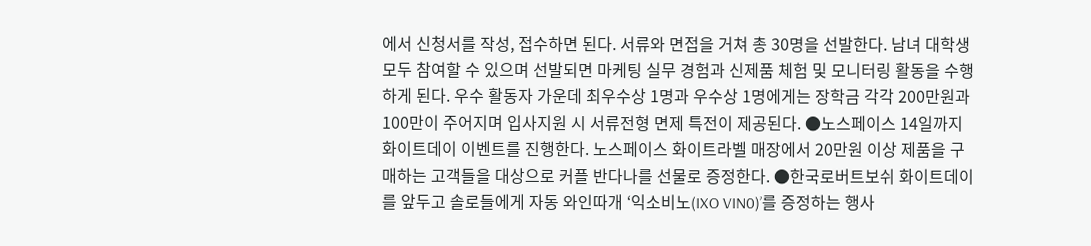에서 신청서를 작성, 접수하면 된다. 서류와 면접을 거쳐 총 30명을 선발한다. 남녀 대학생 모두 참여할 수 있으며 선발되면 마케팅 실무 경험과 신제품 체험 및 모니터링 활동을 수행하게 된다. 우수 활동자 가운데 최우수상 1명과 우수상 1명에게는 장학금 각각 200만원과 100만이 주어지며 입사지원 시 서류전형 면제 특전이 제공된다. ●노스페이스 14일까지 화이트데이 이벤트를 진행한다. 노스페이스 화이트라벨 매장에서 20만원 이상 제품을 구매하는 고객들을 대상으로 커플 반다나를 선물로 증정한다. ●한국로버트보쉬 화이트데이를 앞두고 솔로들에게 자동 와인따개 ‘익소비노(IXO VIN0)’를 증정하는 행사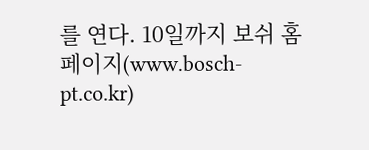를 연다. 10일까지 보쉬 홈페이지(www.bosch-pt.co.kr)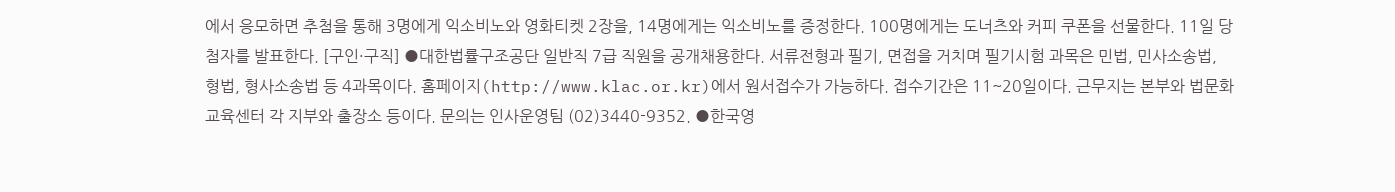에서 응모하면 추첨을 통해 3명에게 익소비노와 영화티켓 2장을, 14명에게는 익소비노를 증정한다. 100명에게는 도너츠와 커피 쿠폰을 선물한다. 11일 당첨자를 발표한다. [구인·구직] ●대한법률구조공단 일반직 7급 직원을 공개채용한다. 서류전형과 필기, 면접을 거치며 필기시험 과목은 민법, 민사소송법, 형법, 형사소송법 등 4과목이다. 홈페이지(http://www.klac.or.kr)에서 원서접수가 가능하다. 접수기간은 11~20일이다. 근무지는 본부와 법문화교육센터 각 지부와 출장소 등이다. 문의는 인사운영팀 (02)3440-9352. ●한국영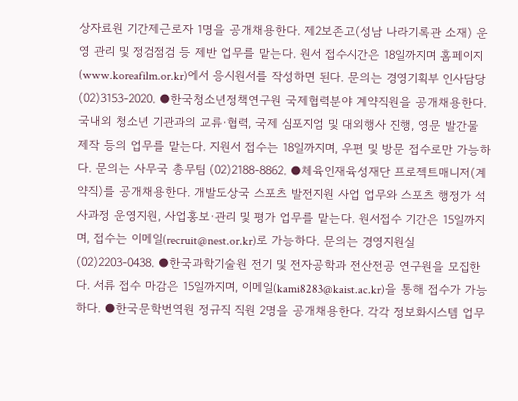상자료원 기간제근로자 1명을 공개채용한다. 제2보존고(성남 나라기록관 소재) 운영 관리 및 정검점검 등 제반 업무를 맡는다. 원서 접수시간은 18일까지며 홈페이지(www.koreafilm.or.kr)에서 응시원서를 작성하면 된다. 문의는 경영기획부 인사담당 (02)3153-2020. ●한국청소년정책연구원 국제협력분야 계약직원을 공개채용한다. 국내외 청소년 기관과의 교류·협력, 국제 심포지엄 및 대외행사 진행, 영문 발간물 제작 등의 업무를 맡는다. 지원서 접수는 18일까지며, 우편 및 방문 접수로만 가능하다. 문의는 사무국 총무팀 (02)2188-8862. ●체육인재육성재단 프로젝트매니저(계약직)를 공개채용한다. 개발도상국 스포츠 발전지원 사업 업무와 스포츠 행정가 석사과정 운영지원, 사업홍보·관리 및 평가 업무를 맡는다. 원서접수 기간은 15일까지며, 접수는 이메일(recruit@nest.or.kr)로 가능하다. 문의는 경영지원실 (02)2203-0438. ●한국과학기술원 전기 및 전자공학과 전산전공 연구원을 모집한다. 서류 접수 마감은 15일까지며, 이메일(kami8283@kaist.ac.kr)을 통해 접수가 가능하다. ●한국문학번역원 정규직 직원 2명을 공개채용한다. 각각 정보화시스템 업무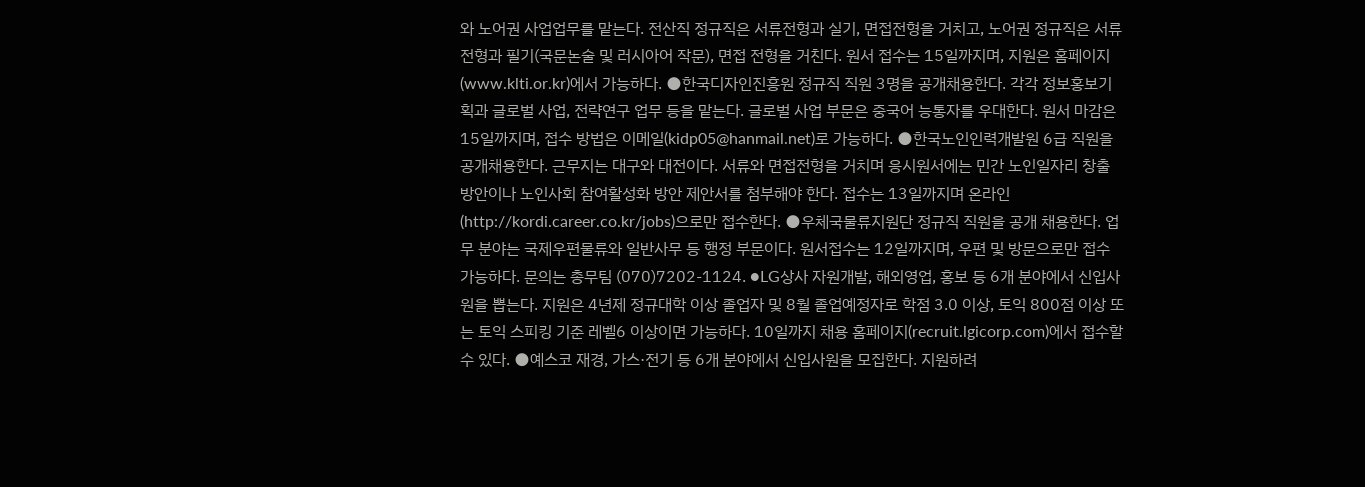와 노어권 사업업무를 맡는다. 전산직 정규직은 서류전형과 실기, 면접전형을 거치고, 노어권 정규직은 서류전형과 필기(국문논술 및 러시아어 작문), 면접 전형을 거친다. 원서 접수는 15일까지며, 지원은 홈페이지(www.klti.or.kr)에서 가능하다. ●한국디자인진흥원 정규직 직원 3명을 공개채용한다. 각각 정보홍보기획과 글로벌 사업, 전략연구 업무 등을 맡는다. 글로벌 사업 부문은 중국어 능통자를 우대한다. 원서 마감은 15일까지며, 접수 방법은 이메일(kidp05@hanmail.net)로 가능하다. ●한국노인인력개발원 6급 직원을 공개채용한다. 근무지는 대구와 대전이다. 서류와 면접전형을 거치며 응시원서에는 민간 노인일자리 창출 방안이나 노인사회 참여활성화 방안 제안서를 첨부해야 한다. 접수는 13일까지며 온라인(http://kordi.career.co.kr/jobs)으로만 접수한다. ●우체국물류지원단 정규직 직원을 공개 채용한다. 업무 분야는 국제우편물류와 일반사무 등 행정 부문이다. 원서접수는 12일까지며, 우편 및 방문으로만 접수 가능하다. 문의는 총무팀 (070)7202-1124. ●LG상사 자원개발, 해외영업, 홍보 등 6개 분야에서 신입사원을 뽑는다. 지원은 4년제 정규대학 이상 졸업자 및 8월 졸업예정자로 학점 3.0 이상, 토익 800점 이상 또는 토익 스피킹 기준 레벨6 이상이면 가능하다. 10일까지 채용 홈페이지(recruit.lgicorp.com)에서 접수할 수 있다. ●예스코 재경, 가스·전기 등 6개 분야에서 신입사원을 모집한다. 지원하려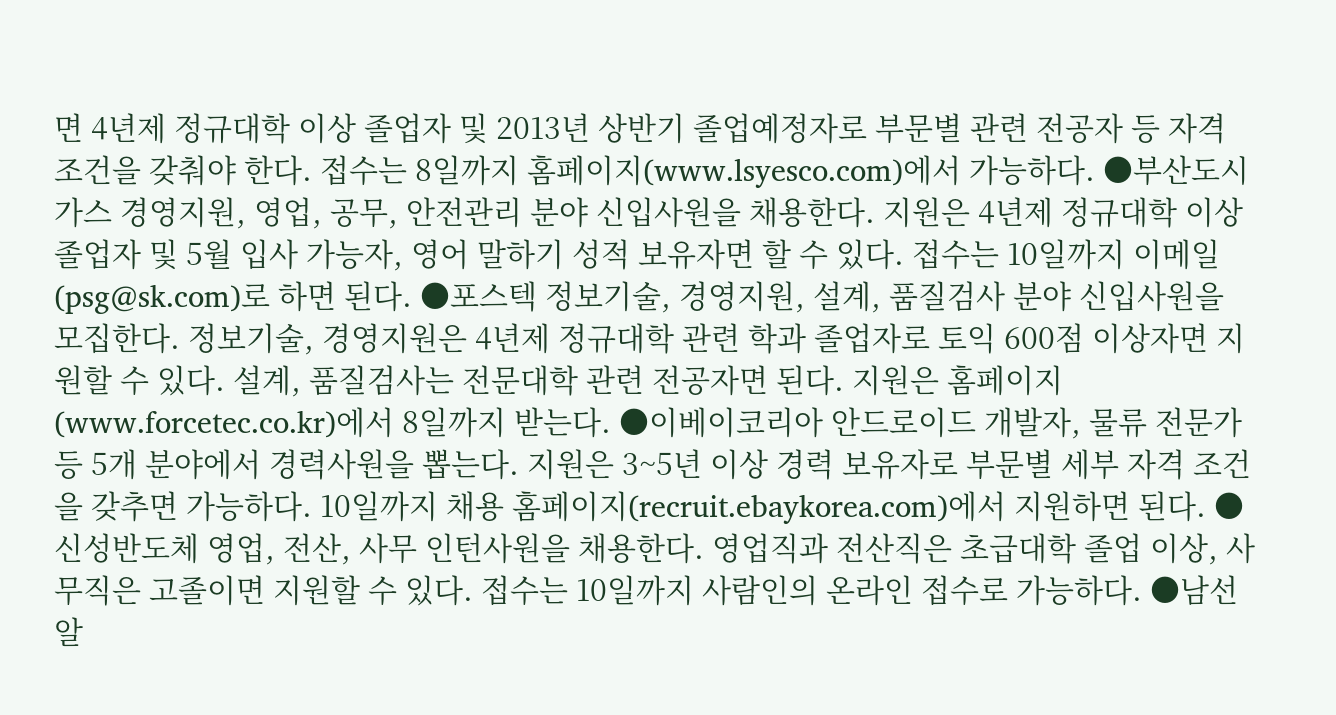면 4년제 정규대학 이상 졸업자 및 2013년 상반기 졸업예정자로 부문별 관련 전공자 등 자격 조건을 갖춰야 한다. 접수는 8일까지 홈페이지(www.lsyesco.com)에서 가능하다. ●부산도시가스 경영지원, 영업, 공무, 안전관리 분야 신입사원을 채용한다. 지원은 4년제 정규대학 이상 졸업자 및 5월 입사 가능자, 영어 말하기 성적 보유자면 할 수 있다. 접수는 10일까지 이메일(psg@sk.com)로 하면 된다. ●포스텍 정보기술, 경영지원, 설계, 품질검사 분야 신입사원을 모집한다. 정보기술, 경영지원은 4년제 정규대학 관련 학과 졸업자로 토익 600점 이상자면 지원할 수 있다. 설계, 품질검사는 전문대학 관련 전공자면 된다. 지원은 홈페이지(www.forcetec.co.kr)에서 8일까지 받는다. ●이베이코리아 안드로이드 개발자, 물류 전문가 등 5개 분야에서 경력사원을 뽑는다. 지원은 3~5년 이상 경력 보유자로 부문별 세부 자격 조건을 갖추면 가능하다. 10일까지 채용 홈페이지(recruit.ebaykorea.com)에서 지원하면 된다. ●신성반도체 영업, 전산, 사무 인턴사원을 채용한다. 영업직과 전산직은 초급대학 졸업 이상, 사무직은 고졸이면 지원할 수 있다. 접수는 10일까지 사람인의 온라인 접수로 가능하다. ●남선알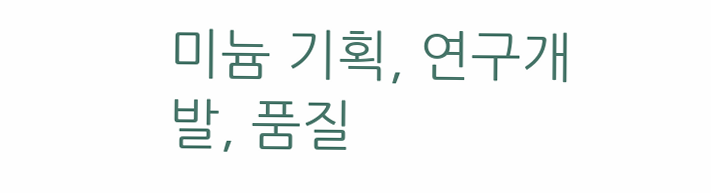미늄 기획, 연구개발, 품질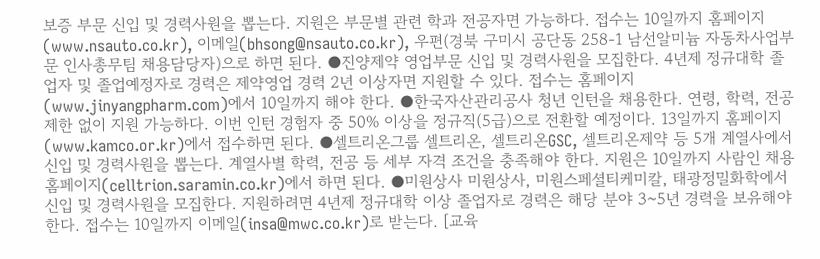보증 부문 신입 및 경력사원을 뽑는다. 지원은 부문별 관련 학과 전공자면 가능하다. 접수는 10일까지 홈페이지(www.nsauto.co.kr), 이메일(bhsong@nsauto.co.kr), 우편(경북 구미시 공단동 258-1 남선알미늄 자동차사업부문 인사총무팀 채용담당자)으로 하면 된다. ●진양제약 영업부문 신입 및 경력사원을 모집한다. 4년제 정규대학 졸업자 및 졸업예정자로 경력은 제약영업 경력 2년 이상자면 지원할 수 있다. 접수는 홈페이지(www.jinyangpharm.com)에서 10일까지 해야 한다. ●한국자산관리공사 청년 인턴을 채용한다. 연령, 학력, 전공 제한 없이 지원 가능하다. 이번 인턴 경험자 중 50% 이상을 정규직(5급)으로 전환할 예정이다. 13일까지 홈페이지(www.kamco.or.kr)에서 접수하면 된다. ●셀트리온그룹 셀트리온, 셀트리온GSC, 셀트리온제약 등 5개 계열사에서 신입 및 경력사원을 뽑는다. 계열사별 학력, 전공 등 세부 자격 조건을 충족해야 한다. 지원은 10일까지 사람인 채용 홈페이지(celltrion.saramin.co.kr)에서 하면 된다. ●미원상사 미원상사, 미원스페셜티케미칼, 태광정밀화학에서 신입 및 경력사원을 모집한다. 지원하려면 4년제 정규대학 이상 졸업자로 경력은 해당 분야 3~5년 경력을 보유해야 한다. 접수는 10일까지 이메일(insa@mwc.co.kr)로 받는다. [교육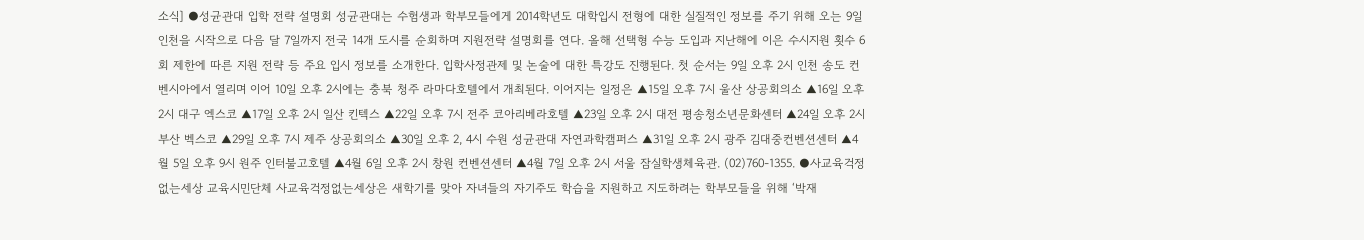소식] ●성균관대 입학 전략 설명회 성균관대는 수험생과 학부모들에게 2014학년도 대학입시 전형에 대한 실질적인 정보를 주기 위해 오는 9일 인천을 시작으로 다음 달 7일까지 전국 14개 도시를 순회하며 지원전략 설명회를 연다. 올해 선택형 수능 도입과 지난해에 이은 수시지원 횟수 6회 제한에 따른 지원 전략 등 주요 입시 정보를 소개한다. 입학사정관제 및 논술에 대한 특강도 진행된다. 첫 순서는 9일 오후 2시 인천 송도 컨벤시아에서 열리며 이어 10일 오후 2시에는 충북 청주 라마다호텔에서 개최된다. 이어지는 일정은 ▲15일 오후 7시 울산 상공회의소 ▲16일 오후 2시 대구 엑스코 ▲17일 오후 2시 일산 킨텍스 ▲22일 오후 7시 전주 코아리베라호텔 ▲23일 오후 2시 대전 평송청소년문화센터 ▲24일 오후 2시 부산 벡스코 ▲29일 오후 7시 제주 상공회의소 ▲30일 오후 2, 4시 수원 성균관대 자연과학캠퍼스 ▲31일 오후 2시 광주 김대중컨벤션센터 ▲4월 5일 오후 9시 원주 인터불고호텔 ▲4월 6일 오후 2시 창원 컨벤션센터 ▲4월 7일 오후 2시 서울 잠실학생체육관. (02)760-1355. ●사교육걱정없는세상 교육시민단체 사교육걱정없는세상은 새학기를 맞아 자녀들의 자기주도 학습을 지원하고 지도하려는 학부모들을 위해 ‘박재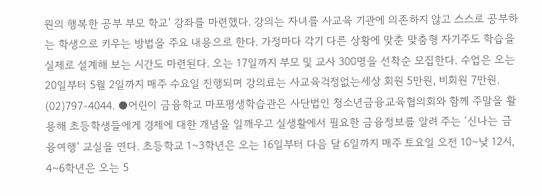원의 행복한 공부 부모 학교’ 강좌를 마련했다. 강의는 자녀를 사교육 기관에 의존하지 않고 스스로 공부하는 학생으로 키우는 방법을 주요 내용으로 한다. 가정마다 각기 다른 상황에 맞춘 맞춤형 자기주도 학습을 실제로 설계해 보는 시간도 마련된다. 오는 17일까지 부모 및 교사 300명을 선착순 모집한다. 수업은 오는 20일부터 5월 2일까지 매주 수요일 진행되며 강의료는 사교육걱정없는세상 회원 5만원, 비회원 7만원. (02)797-4044. ●어린이 금융학교 마포평생학습관은 사단법인 청소년금융교육협의회와 함께 주말을 활용해 초등학생들에게 경제에 대한 개념을 일깨우고 실생활에서 필요한 금융정보를 알려 주는 ‘신나는 금융여행’ 교실을 연다. 초등학교 1~3학년은 오는 16일부터 다음 달 6일까지 매주 토요일 오전 10~낮 12시, 4~6학년은 오는 5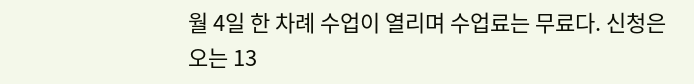월 4일 한 차례 수업이 열리며 수업료는 무료다. 신청은 오는 13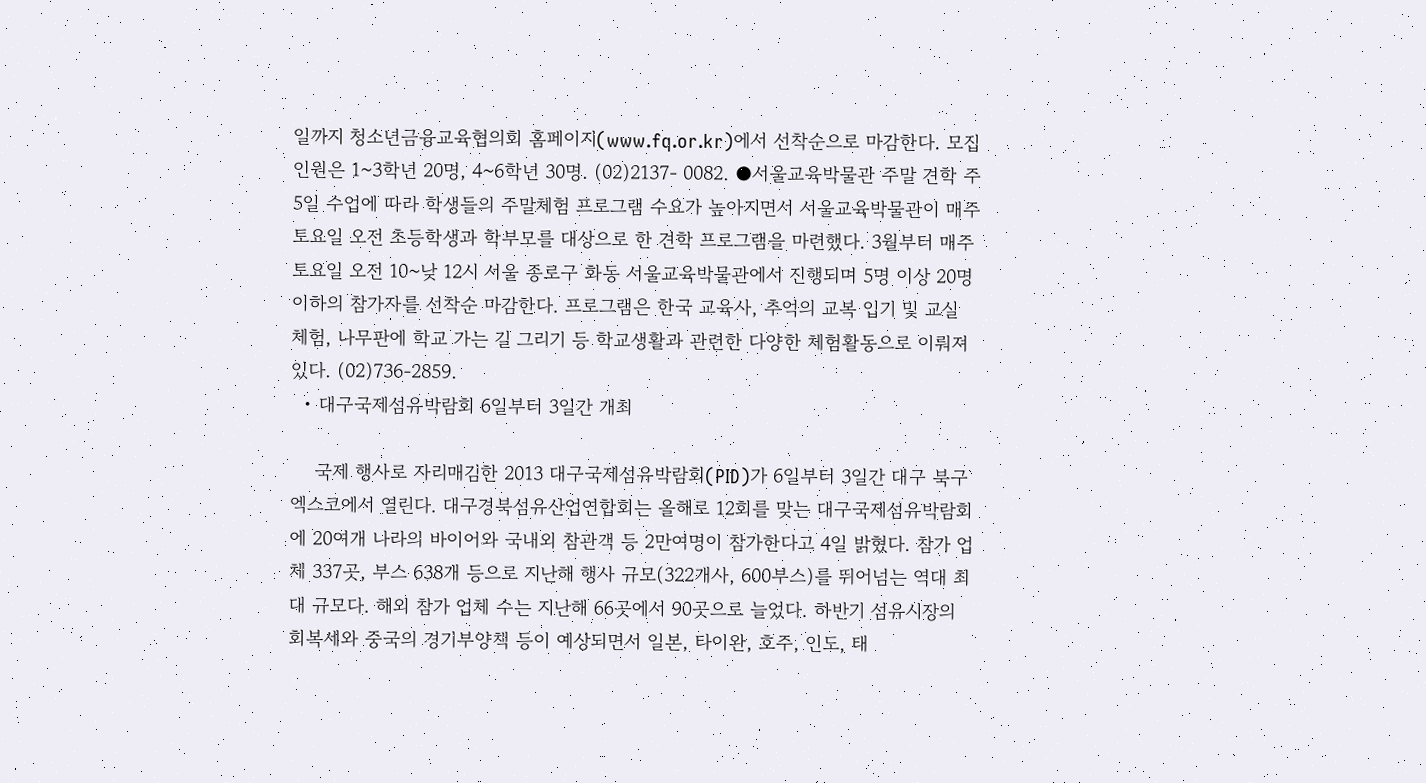일까지 청소년금융교육협의회 홈페이지(www.fq.or.kr)에서 선착순으로 마감한다. 모집 인원은 1~3학년 20명, 4~6학년 30명. (02)2137- 0082. ●서울교육박물관 주말 견학 주5일 수업에 따라 학생들의 주말체험 프로그램 수요가 높아지면서 서울교육박물관이 매주 토요일 오전 초등학생과 학부모를 대상으로 한 견학 프로그램을 마련했다. 3월부터 매주 토요일 오전 10~낮 12시 서울 종로구 화동 서울교육박물관에서 진행되며 5명 이상 20명 이하의 참가자를 선착순 마감한다. 프로그램은 한국 교육사, 추억의 교복 입기 및 교실 체험, 나무판에 학교 가는 길 그리기 등 학교생활과 관련한 다양한 체험활동으로 이뤄져 있다. (02)736-2859.
  • 대구국제섬유박람회 6일부터 3일간 개최

    국제 행사로 자리매김한 2013 대구국제섬유박람회(PID)가 6일부터 3일간 대구 북구 엑스코에서 열린다. 대구경북섬유산업연합회는 올해로 12회를 맞는 대구국제섬유박람회에 20여개 나라의 바이어와 국내외 참관객 등 2만여명이 참가한다고 4일 밝혔다. 참가 업체 337곳, 부스 638개 등으로 지난해 행사 규모(322개사, 600부스)를 뛰어넘는 역대 최대 규모다. 해외 참가 업체 수는 지난해 66곳에서 90곳으로 늘었다. 하반기 섬유시장의 회복세와 중국의 경기부양책 등이 예상되면서 일본, 타이완, 호주, 인도, 태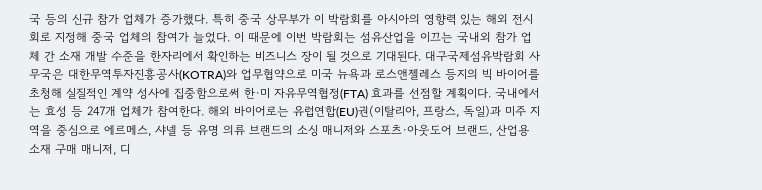국 등의 신규 참가 업체가 증가했다. 특히 중국 상무부가 이 박람회를 아시아의 영향력 있는 해외 전시회로 지정해 중국 업체의 참여가 늘었다. 이 때문에 이번 박람회는 섬유산업을 이끄는 국내외 참가 업체 간 소재 개발 수준을 한자리에서 확인하는 비즈니스 장이 될 것으로 기대된다. 대구국제섬유박람회 사무국은 대한무역투자진흥공사(KOTRA)와 업무협약으로 미국 뉴욕과 로스앤젤레스 등지의 빅 바이어를 초청해 실질적인 계약 성사에 집중함으로써 한·미 자유무역협정(FTA) 효과를 선점할 계획이다. 국내에서는 효성 등 247개 업체가 참여한다. 해외 바이어로는 유럽연합(EU)권(이탈리아, 프랑스, 독일)과 미주 지역을 중심으로 에르메스, 샤넬 등 유명 의류 브랜드의 소싱 매니저와 스포츠·아웃도어 브랜드, 산업용 소재 구매 매니저, 디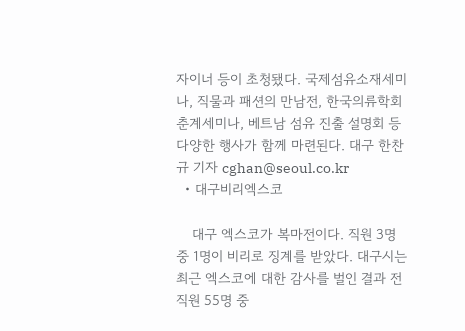자이너 등이 초청됐다. 국제섬유소재세미나, 직물과 패션의 만남전, 한국의류학회 춘계세미나, 베트남 섬유 진출 설명회 등 다양한 행사가 함께 마련된다. 대구 한찬규 기자 cghan@seoul.co.kr
  • 대구비리엑스코

    대구 엑스코가 복마전이다. 직원 3명 중 1명이 비리로 징계를 받았다. 대구시는 최근 엑스코에 대한 감사를 벌인 결과 전 직원 55명 중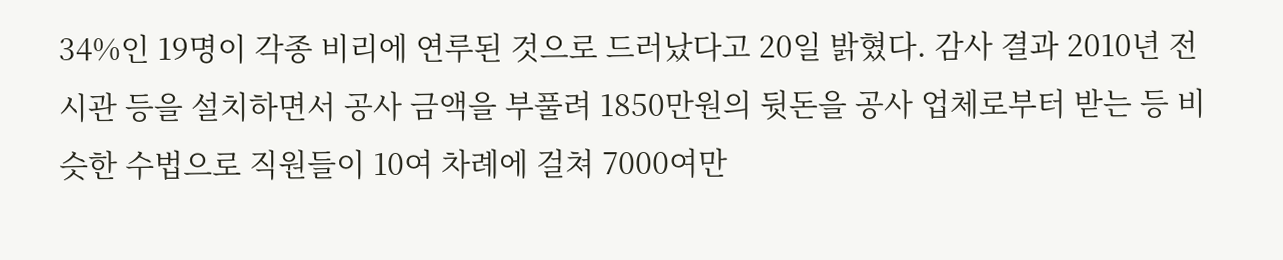34%인 19명이 각종 비리에 연루된 것으로 드러났다고 20일 밝혔다. 감사 결과 2010년 전시관 등을 설치하면서 공사 금액을 부풀려 1850만원의 뒷돈을 공사 업체로부터 받는 등 비슷한 수법으로 직원들이 10여 차례에 걸쳐 7000여만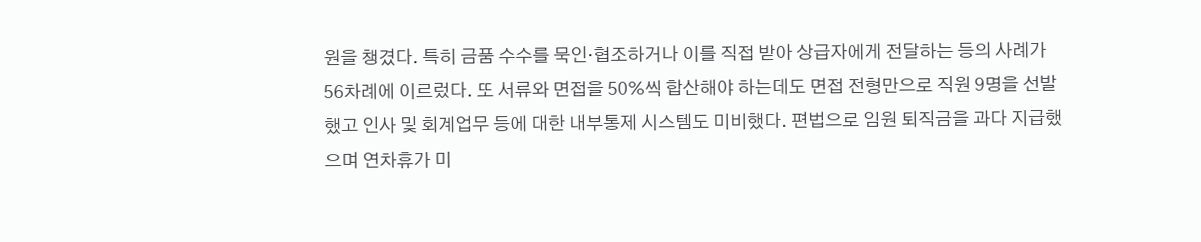원을 챙겼다. 특히 금품 수수를 묵인·협조하거나 이를 직접 받아 상급자에게 전달하는 등의 사례가 56차례에 이르렀다. 또 서류와 면접을 50%씩 합산해야 하는데도 면접 전형만으로 직원 9명을 선발했고 인사 및 회계업무 등에 대한 내부통제 시스템도 미비했다. 편법으로 임원 퇴직금을 과다 지급했으며 연차휴가 미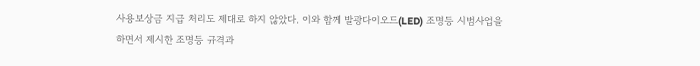사용보상금 지급 처리도 제대로 하지 않았다. 이와 함께 발광다이오드(LED) 조명등 시범사업을 하면서 제시한 조명등 규격과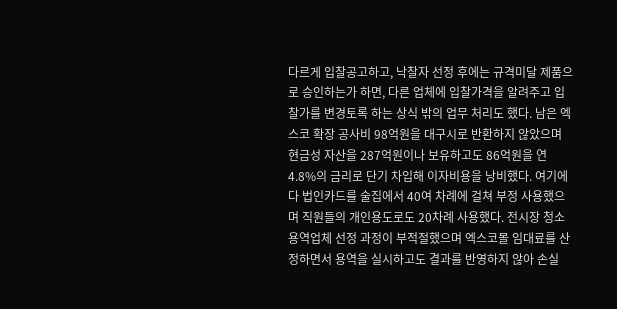다르게 입찰공고하고, 낙찰자 선정 후에는 규격미달 제품으로 승인하는가 하면, 다른 업체에 입찰가격을 알려주고 입찰가를 변경토록 하는 상식 밖의 업무 처리도 했다. 남은 엑스코 확장 공사비 98억원을 대구시로 반환하지 않았으며 현금성 자산을 287억원이나 보유하고도 86억원을 연 4.8%의 금리로 단기 차입해 이자비용을 낭비했다. 여기에다 법인카드를 술집에서 40여 차례에 걸쳐 부정 사용했으며 직원들의 개인용도로도 20차례 사용했다. 전시장 청소용역업체 선정 과정이 부적절했으며 엑스코몰 임대료를 산정하면서 용역을 실시하고도 결과를 반영하지 않아 손실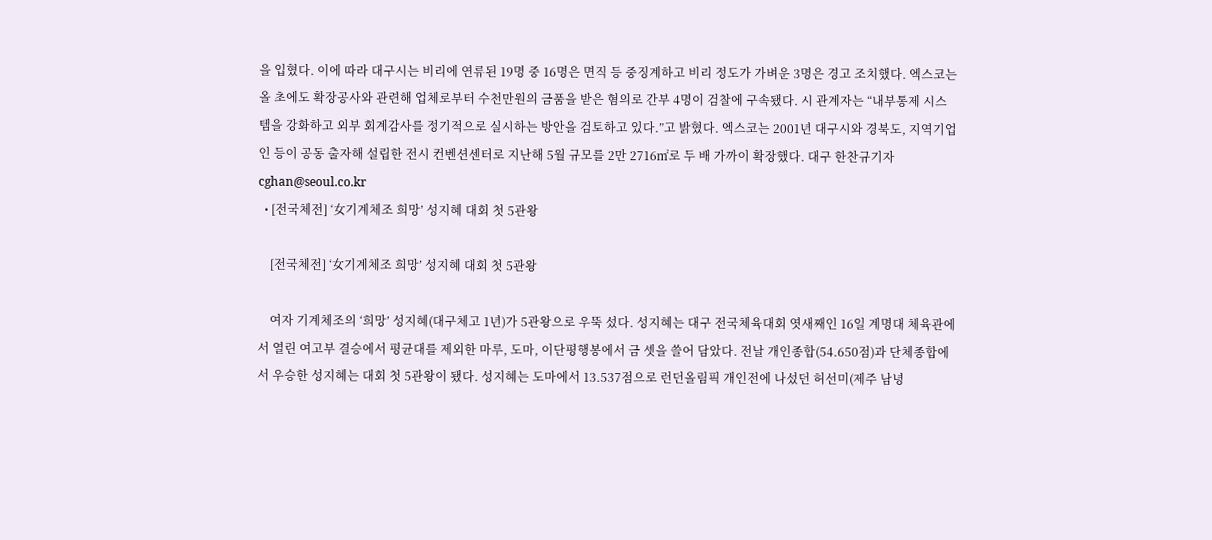을 입혔다. 이에 따라 대구시는 비리에 연류된 19명 중 16명은 면직 등 중징계하고 비리 정도가 가벼운 3명은 경고 조치했다. 엑스코는 올 초에도 확장공사와 관련해 업체로부터 수천만원의 금품을 받은 혐의로 간부 4명이 검찰에 구속됐다. 시 관계자는 “내부통제 시스템을 강화하고 외부 회계감사를 정기적으로 실시하는 방안을 검토하고 있다.”고 밝혔다. 엑스코는 2001년 대구시와 경북도, 지역기업인 등이 공동 출자해 설립한 전시 컨벤션센터로 지난해 5월 규모를 2만 2716㎡로 두 배 가까이 확장했다. 대구 한찬규기자 cghan@seoul.co.kr
  • [전국체전] ‘女기계체조 희망’ 성지혜 대회 첫 5관왕

    [전국체전] ‘女기계체조 희망’ 성지혜 대회 첫 5관왕

    여자 기계체조의 ‘희망’ 성지혜(대구체고 1년)가 5관왕으로 우뚝 섰다. 성지혜는 대구 전국체육대회 엿새째인 16일 계명대 체육관에서 열린 여고부 결승에서 평균대를 제외한 마루, 도마, 이단평행봉에서 금 셋을 쓸어 담았다. 전날 개인종합(54.650점)과 단체종합에서 우승한 성지혜는 대회 첫 5관왕이 됐다. 성지혜는 도마에서 13.537점으로 런던올림픽 개인전에 나섰던 허선미(제주 남녕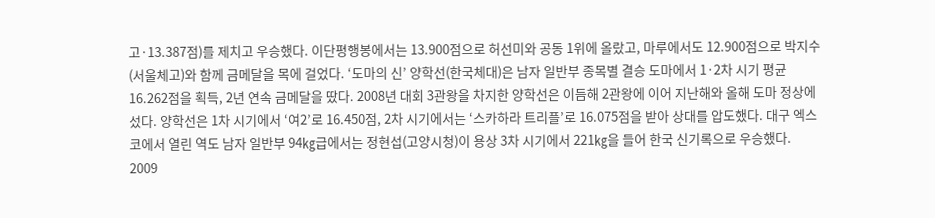고·13.387점)를 제치고 우승했다. 이단평행봉에서는 13.900점으로 허선미와 공동 1위에 올랐고, 마루에서도 12.900점으로 박지수(서울체고)와 함께 금메달을 목에 걸었다. ‘도마의 신’ 양학선(한국체대)은 남자 일반부 종목별 결승 도마에서 1·2차 시기 평균 16.262점을 획득, 2년 연속 금메달을 땄다. 2008년 대회 3관왕을 차지한 양학선은 이듬해 2관왕에 이어 지난해와 올해 도마 정상에 섰다. 양학선은 1차 시기에서 ‘여2’로 16.450점, 2차 시기에서는 ‘스카하라 트리플’로 16.075점을 받아 상대를 압도했다. 대구 엑스코에서 열린 역도 남자 일반부 94㎏급에서는 정현섭(고양시청)이 용상 3차 시기에서 221㎏을 들어 한국 신기록으로 우승했다. 2009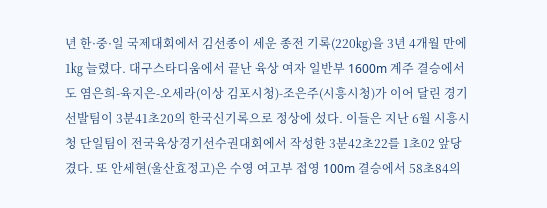년 한·중·일 국제대회에서 김선종이 세운 종전 기록(220㎏)을 3년 4개월 만에 1㎏ 늘렸다. 대구스타디움에서 끝난 육상 여자 일반부 1600m 계주 결승에서도 염은희-육지은-오세라(이상 김포시청)-조은주(시흥시청)가 이어 달린 경기선발팀이 3분41초20의 한국신기록으로 정상에 섰다. 이들은 지난 6월 시흥시청 단일팀이 전국육상경기선수권대회에서 작성한 3분42초22를 1초02 앞당겼다. 또 안세현(울산효정고)은 수영 여고부 접영 100m 결승에서 58초84의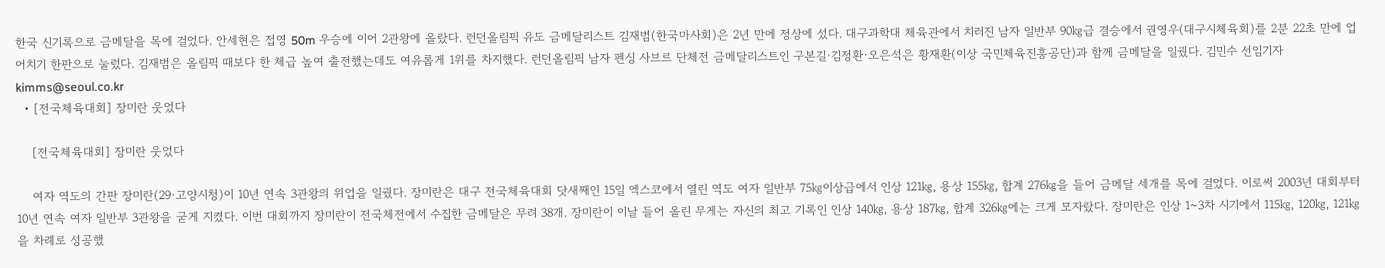한국 신기록으로 금메달을 목에 걸었다. 안세현은 접영 50m 우승에 이어 2관왕에 올랐다. 런던올림픽 유도 금메달리스트 김재범(한국마사회)은 2년 만에 정상에 섰다. 대구과학대 체육관에서 치러진 남자 일반부 90㎏급 결승에서 권영우(대구시체육회)를 2분 22초 만에 업어치기 한판으로 눌렀다. 김재범은 올림픽 때보다 한 체급 높여 출전했는데도 여유롭게 1위를 차지했다. 런던올림픽 남자 펜싱 사브르 단체전 금메달리스트인 구본길·김정환·오은석은 황재환(이상 국민체육진흥공단)과 함께 금메달을 일궜다. 김민수 선임기자 kimms@seoul.co.kr
  • [전국체육대회] 장미란 웃었다

    [전국체육대회] 장미란 웃었다

    여자 역도의 간판 장미란(29·고양시청)이 10년 연속 3관왕의 위업을 일궜다. 장미란은 대구 전국체육대회 닷새째인 15일 엑스코에서 열린 역도 여자 일반부 75㎏이상급에서 인상 121㎏, 용상 155㎏, 합계 276㎏을 들어 금메달 세개를 목에 걸었다. 이로써 2003년 대회부터 10년 연속 여자 일반부 3관왕을 굳게 지켰다. 이번 대회까지 장미란이 전국체전에서 수집한 금메달은 무려 38개. 장미란이 이날 들어 올린 무게는 자신의 최고 기록인 인상 140㎏, 용상 187㎏, 합계 326㎏에는 크게 모자랐다. 장미란은 인상 1~3차 시기에서 115㎏, 120㎏, 121㎏을 차례로 성공했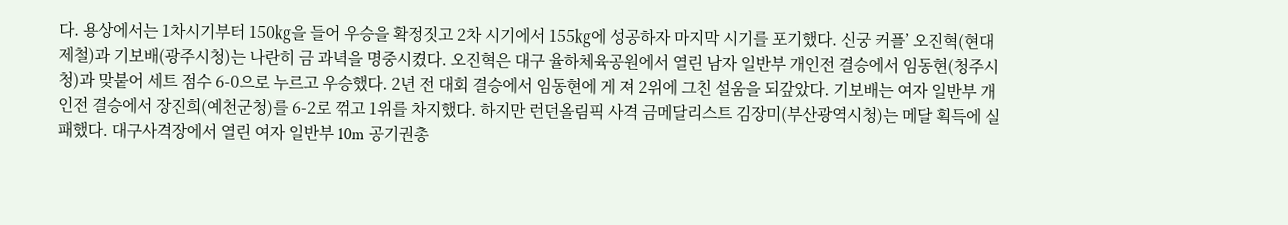다. 용상에서는 1차시기부터 150㎏을 들어 우승을 확정짓고 2차 시기에서 155㎏에 성공하자 마지막 시기를 포기했다. 신궁 커플’ 오진혁(현대제철)과 기보배(광주시청)는 나란히 금 과녁을 명중시켰다. 오진혁은 대구 율하체육공원에서 열린 남자 일반부 개인전 결승에서 임동현(청주시청)과 맞붙어 세트 점수 6-0으로 누르고 우승했다. 2년 전 대회 결승에서 임동현에 게 져 2위에 그친 설움을 되갚았다. 기보배는 여자 일반부 개인전 결승에서 장진희(예천군청)를 6-2로 꺾고 1위를 차지했다. 하지만 런던올림픽 사격 금메달리스트 김장미(부산광역시청)는 메달 획득에 실패했다. 대구사격장에서 열린 여자 일반부 10m 공기권총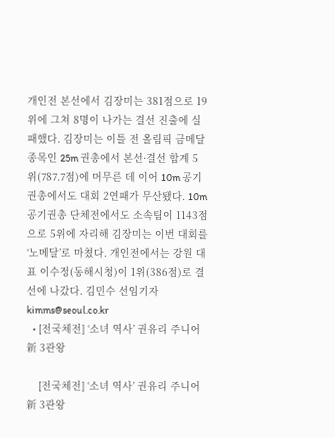개인전 본선에서 김장미는 381점으로 19위에 그쳐 8명이 나가는 결선 진출에 실패했다. 김장미는 이틀 전 올림픽 금메달 종목인 25m 권총에서 본선·결선 합계 5위(787.7점)에 머무른 데 이어 10m 공기권총에서도 대회 2연패가 무산됐다. 10m 공기권총 단체전에서도 소속팀이 1143점으로 5위에 자리해 김장미는 이번 대회를 ‘노메달’로 마쳤다. 개인전에서는 강원 대표 이수정(동해시청)이 1위(386점)로 결선에 나갔다. 김민수 선임기자 kimms@seoul.co.kr
  • [전국체전] ‘소녀 역사’ 권유리 주니어新 3관왕

    [전국체전] ‘소녀 역사’ 권유리 주니어新 3관왕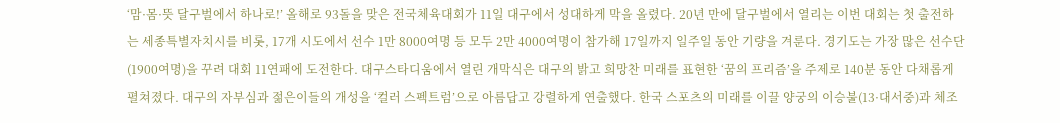‘맘·몸·뜻 달구벌에서 하나로!’ 올해로 93돌을 맞은 전국체육대회가 11일 대구에서 성대하게 막을 올렸다. 20년 만에 달구벌에서 열리는 이번 대회는 첫 출전하는 세종특별자치시를 비롯, 17개 시도에서 선수 1만 8000여명 등 모두 2만 4000여명이 참가해 17일까지 일주일 동안 기량을 겨룬다. 경기도는 가장 많은 선수단(1900여명)을 꾸려 대회 11연패에 도전한다. 대구스타디움에서 열린 개막식은 대구의 밝고 희망찬 미래를 표현한 ‘꿈의 프리즘’을 주제로 140분 동안 다채롭게 펼쳐졌다. 대구의 자부심과 젊은이들의 개성을 ‘컬러 스펙트럼’으로 아름답고 강렬하게 연출했다. 한국 스포츠의 미래를 이끌 양궁의 이승불(13·대서중)과 체조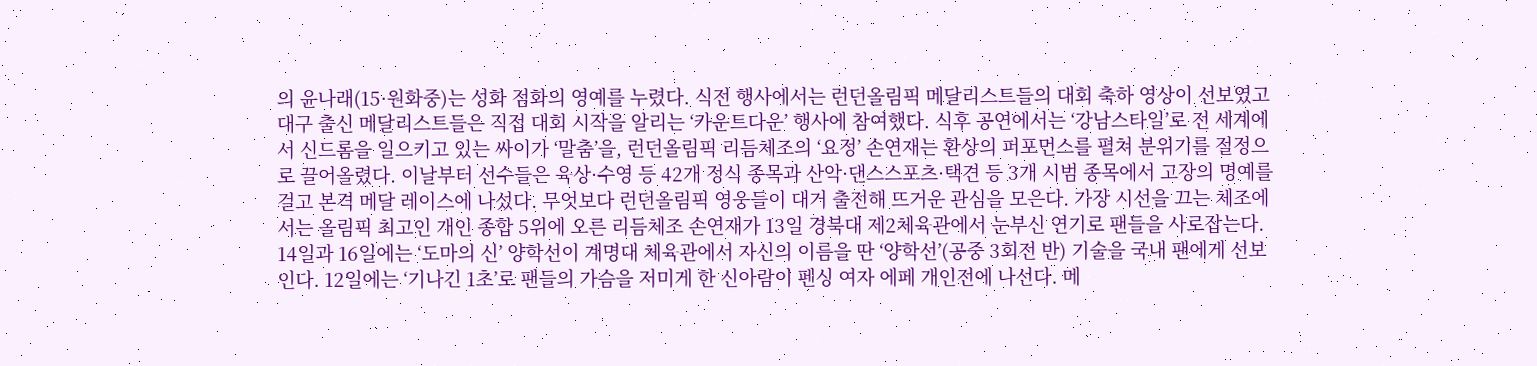의 윤나래(15·원화중)는 성화 점화의 영예를 누렸다. 식전 행사에서는 런던올림픽 메달리스트들의 대회 축하 영상이 선보였고 대구 출신 메달리스트들은 직접 대회 시작을 알리는 ‘카운트다운’ 행사에 참여했다. 식후 공연에서는 ‘강남스타일’로 전 세계에서 신드롬을 일으키고 있는 싸이가 ‘말춤’을, 런던올림픽 리듬체조의 ‘요정’ 손연재는 환상의 퍼포먼스를 펼쳐 분위기를 절정으로 끌어올렸다. 이날부터 선수들은 육상·수영 등 42개 정식 종목과 산악·댄스스포츠·택견 등 3개 시범 종목에서 고장의 명예를 걸고 본격 메달 레이스에 나섰다. 무엇보다 런던올림픽 영웅들이 대거 출전해 뜨거운 관심을 모은다. 가장 시선을 끄는 체조에서는 올림픽 최고인 개인 종합 5위에 오른 리듬체조 손연재가 13일 경북대 제2체육관에서 눈부신 연기로 팬들을 사로잡는다. 14일과 16일에는 ‘도마의 신’ 양학선이 계명대 체육관에서 자신의 이름을 딴 ‘양학선’(공중 3회전 반) 기술을 국내 팬에게 선보인다. 12일에는 ‘기나긴 1초’로 팬들의 가슴을 저미게 한 신아람이 펜싱 여자 에페 개인전에 나선다. 메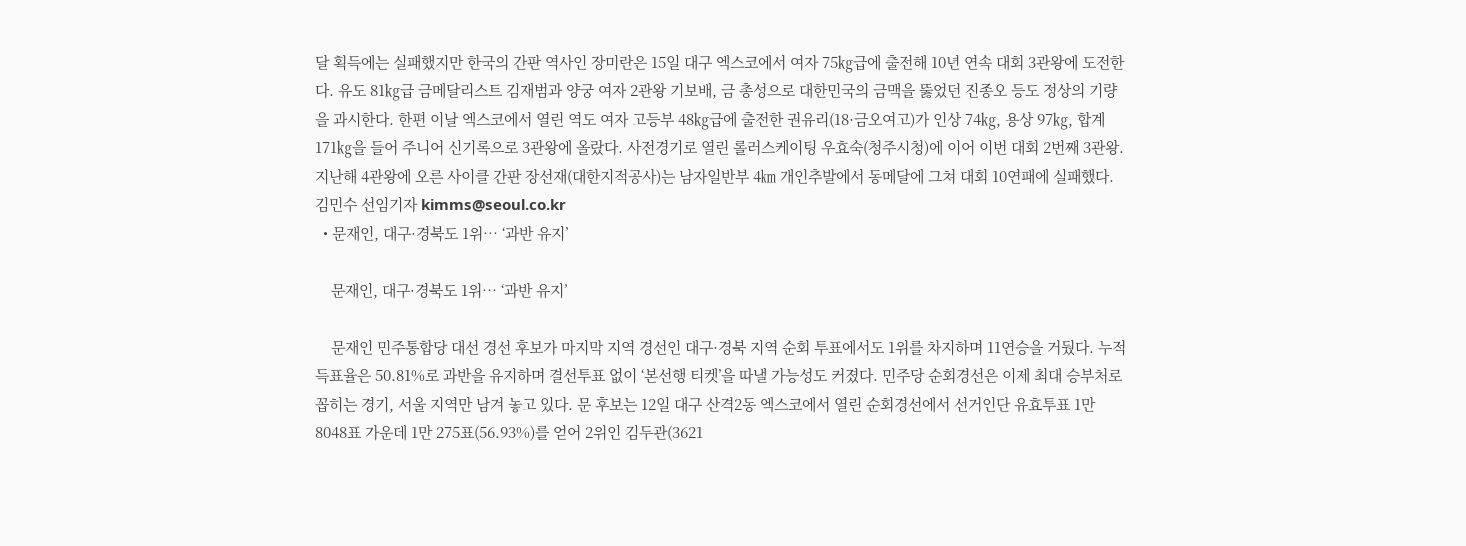달 획득에는 실패했지만 한국의 간판 역사인 장미란은 15일 대구 엑스코에서 여자 75㎏급에 출전해 10년 연속 대회 3관왕에 도전한다. 유도 81㎏급 금메달리스트 김재범과 양궁 여자 2관왕 기보배, 금 총성으로 대한민국의 금맥을 뚫었던 진종오 등도 정상의 기량을 과시한다. 한편 이날 엑스코에서 열린 역도 여자 고등부 48㎏급에 출전한 권유리(18·금오여고)가 인상 74㎏, 용상 97㎏, 합계 171㎏을 들어 주니어 신기록으로 3관왕에 올랐다. 사전경기로 열린 롤러스케이팅 우효숙(청주시청)에 이어 이번 대회 2번째 3관왕. 지난해 4관왕에 오른 사이클 간판 장선재(대한지적공사)는 남자일반부 4㎞ 개인추발에서 동메달에 그쳐 대회 10연패에 실패했다. 김민수 선임기자 kimms@seoul.co.kr
  • 문재인, 대구·경북도 1위… ‘과반 유지’

    문재인, 대구·경북도 1위… ‘과반 유지’

    문재인 민주통합당 대선 경선 후보가 마지막 지역 경선인 대구·경북 지역 순회 투표에서도 1위를 차지하며 11연승을 거뒀다. 누적 득표율은 50.81%로 과반을 유지하며 결선투표 없이 ‘본선행 티켓’을 따낼 가능성도 커졌다. 민주당 순회경선은 이제 최대 승부처로 꼽히는 경기, 서울 지역만 남겨 놓고 있다. 문 후보는 12일 대구 산격2동 엑스코에서 열린 순회경선에서 선거인단 유효투표 1만 8048표 가운데 1만 275표(56.93%)를 얻어 2위인 김두관(3621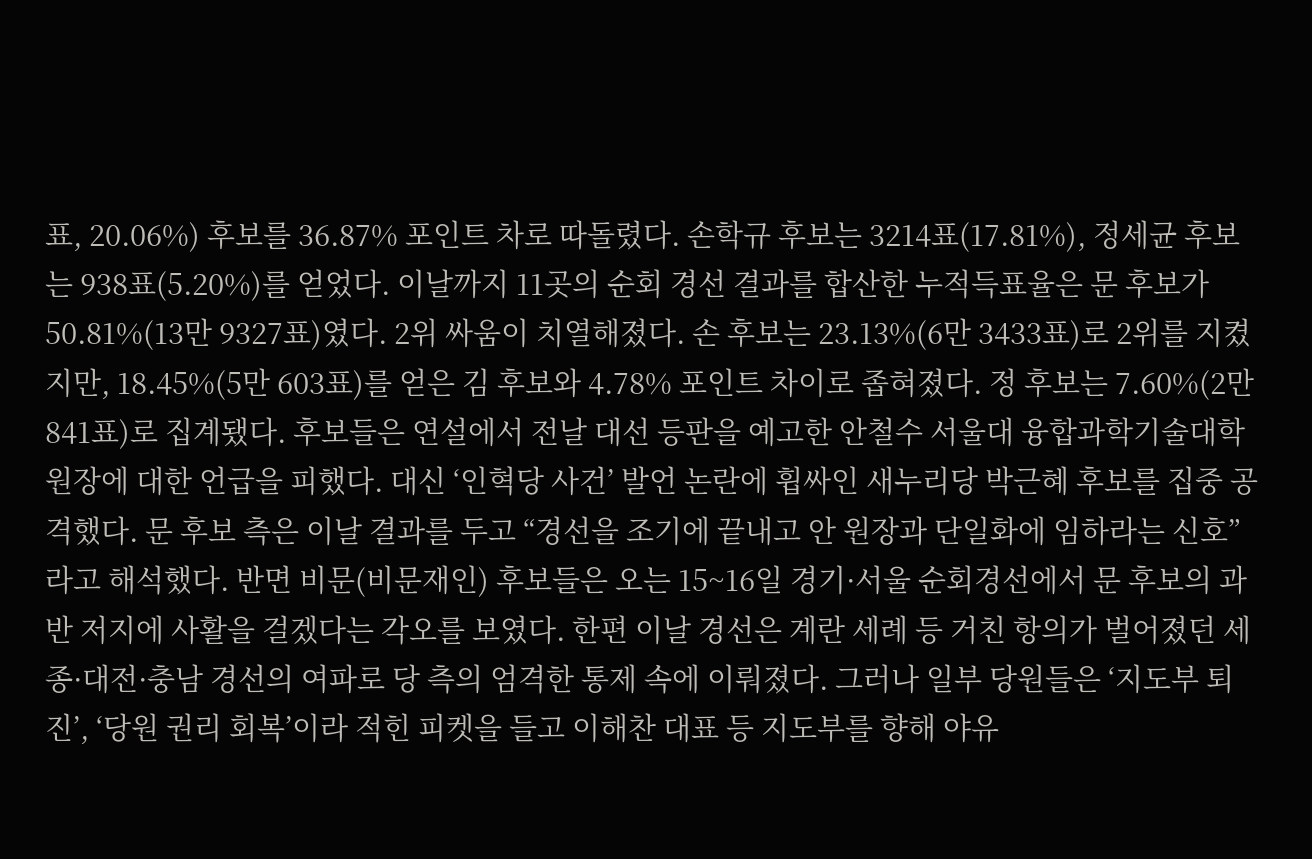표, 20.06%) 후보를 36.87% 포인트 차로 따돌렸다. 손학규 후보는 3214표(17.81%), 정세균 후보는 938표(5.20%)를 얻었다. 이날까지 11곳의 순회 경선 결과를 합산한 누적득표율은 문 후보가 50.81%(13만 9327표)였다. 2위 싸움이 치열해졌다. 손 후보는 23.13%(6만 3433표)로 2위를 지켰지만, 18.45%(5만 603표)를 얻은 김 후보와 4.78% 포인트 차이로 좁혀졌다. 정 후보는 7.60%(2만 841표)로 집계됐다. 후보들은 연설에서 전날 대선 등판을 예고한 안철수 서울대 융합과학기술대학원장에 대한 언급을 피했다. 대신 ‘인혁당 사건’ 발언 논란에 휩싸인 새누리당 박근혜 후보를 집중 공격했다. 문 후보 측은 이날 결과를 두고 “경선을 조기에 끝내고 안 원장과 단일화에 임하라는 신호”라고 해석했다. 반면 비문(비문재인) 후보들은 오는 15~16일 경기·서울 순회경선에서 문 후보의 과반 저지에 사활을 걸겠다는 각오를 보였다. 한편 이날 경선은 계란 세례 등 거친 항의가 벌어졌던 세종·대전·충남 경선의 여파로 당 측의 엄격한 통제 속에 이뤄졌다. 그러나 일부 당원들은 ‘지도부 퇴진’, ‘당원 권리 회복’이라 적힌 피켓을 들고 이해찬 대표 등 지도부를 향해 야유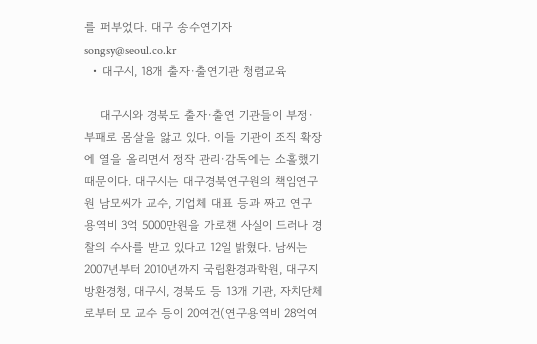를 퍼부었다. 대구 송수연기자 songsy@seoul.co.kr
  • 대구시, 18개 출자·출연기관 청렴교육

    대구시와 경북도 출자·출연 기관들이 부정·부패로 몸살을 앓고 있다. 이들 기관이 조직 확장에 열을 올리면서 정작 관리·감독에는 소홀했기 때문이다. 대구시는 대구경북연구원의 책임연구원 남모씨가 교수, 기업체 대표 등과 짜고 연구용역비 3억 5000만원을 가로챈 사실이 드러나 경찰의 수사를 받고 있다고 12일 밝혔다. 남씨는 2007년부터 2010년까지 국립환경과학원, 대구지방환경청, 대구시, 경북도 등 13개 기관, 자치단체로부터 모 교수 등이 20여건(연구용역비 28억여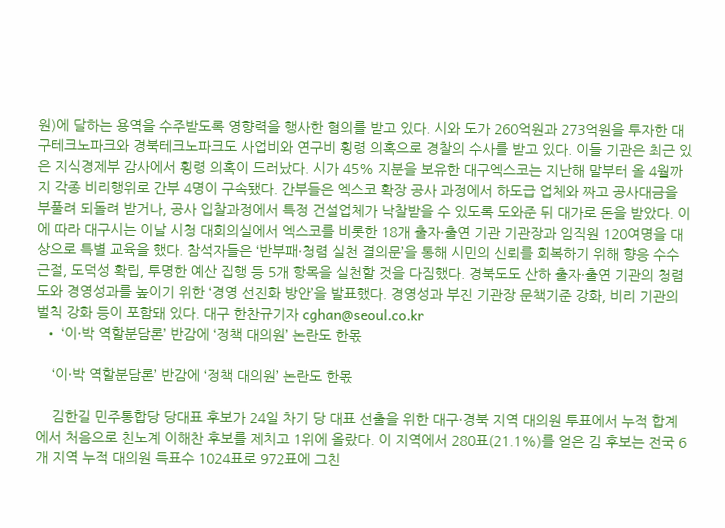원)에 달하는 용역을 수주받도록 영향력을 행사한 혐의를 받고 있다. 시와 도가 260억원과 273억원을 투자한 대구테크노파크와 경북테크노파크도 사업비와 연구비 횡령 의혹으로 경찰의 수사를 받고 있다. 이들 기관은 최근 있은 지식경제부 감사에서 횡령 의혹이 드러났다. 시가 45% 지분을 보유한 대구엑스코는 지난해 말부터 올 4월까지 각종 비리행위로 간부 4명이 구속됐다. 간부들은 엑스코 확장 공사 과정에서 하도급 업체와 짜고 공사대금을 부풀려 되돌려 받거나, 공사 입찰과정에서 특정 건설업체가 낙찰받을 수 있도록 도와준 뒤 대가로 돈을 받았다. 이에 따라 대구시는 이날 시청 대회의실에서 엑스코를 비롯한 18개 출자·출연 기관 기관장과 임직원 120여명을 대상으로 특별 교육을 했다. 참석자들은 ‘반부패·청렴 실천 결의문’을 통해 시민의 신뢰를 회복하기 위해 향응 수수 근절, 도덕성 확립, 투명한 예산 집행 등 5개 항목을 실천할 것을 다짐했다. 경북도도 산하 출자·출연 기관의 청렴도와 경영성과를 높이기 위한 ‘경영 선진화 방안’을 발표했다. 경영성과 부진 기관장 문책기준 강화, 비리 기관의 벌칙 강화 등이 포함돼 있다. 대구 한찬규기자 cghan@seoul.co.kr
  • ‘이·박 역할분담론’ 반감에 ‘정책 대의원’ 논란도 한몫

    ‘이·박 역할분담론’ 반감에 ‘정책 대의원’ 논란도 한몫

    김한길 민주통합당 당대표 후보가 24일 차기 당 대표 선출을 위한 대구·경북 지역 대의원 투표에서 누적 합계에서 처음으로 친노계 이해찬 후보를 제치고 1위에 올랐다. 이 지역에서 280표(21.1%)를 얻은 김 후보는 전국 6개 지역 누적 대의원 득표수 1024표로 972표에 그친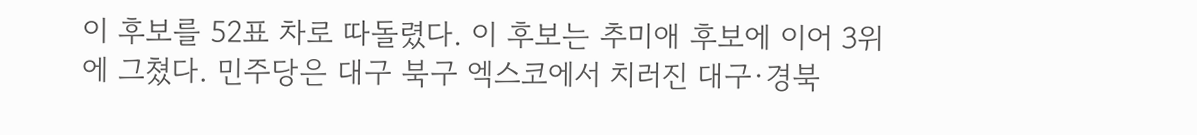이 후보를 52표 차로 따돌렸다. 이 후보는 추미애 후보에 이어 3위에 그쳤다. 민주당은 대구 북구 엑스코에서 치러진 대구·경북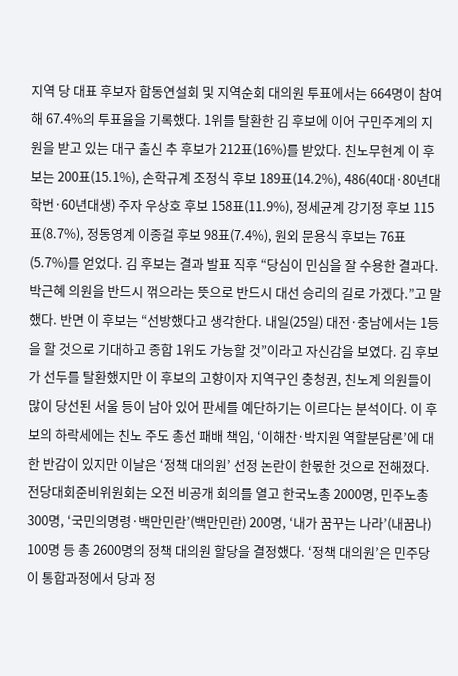지역 당 대표 후보자 합동연설회 및 지역순회 대의원 투표에서는 664명이 참여해 67.4%의 투표율을 기록했다. 1위를 탈환한 김 후보에 이어 구민주계의 지원을 받고 있는 대구 출신 추 후보가 212표(16%)를 받았다. 친노무현계 이 후보는 200표(15.1%), 손학규계 조정식 후보 189표(14.2%), 486(40대·80년대학번·60년대생) 주자 우상호 후보 158표(11.9%), 정세균계 강기정 후보 115표(8.7%), 정동영계 이종걸 후보 98표(7.4%), 원외 문용식 후보는 76표(5.7%)를 얻었다. 김 후보는 결과 발표 직후 “당심이 민심을 잘 수용한 결과다. 박근혜 의원을 반드시 꺾으라는 뜻으로 반드시 대선 승리의 길로 가겠다.”고 말했다. 반면 이 후보는 “선방했다고 생각한다. 내일(25일) 대전·충남에서는 1등을 할 것으로 기대하고 종합 1위도 가능할 것”이라고 자신감을 보였다. 김 후보가 선두를 탈환했지만 이 후보의 고향이자 지역구인 충청권, 친노계 의원들이 많이 당선된 서울 등이 남아 있어 판세를 예단하기는 이르다는 분석이다. 이 후보의 하락세에는 친노 주도 총선 패배 책임, ‘이해찬·박지원 역할분담론’에 대한 반감이 있지만 이날은 ‘정책 대의원’ 선정 논란이 한몫한 것으로 전해졌다. 전당대회준비위원회는 오전 비공개 회의를 열고 한국노총 2000명, 민주노총 300명, ‘국민의명령·백만민란’(백만민란) 200명, ‘내가 꿈꾸는 나라’(내꿈나) 100명 등 총 2600명의 정책 대의원 할당을 결정했다. ‘정책 대의원’은 민주당이 통합과정에서 당과 정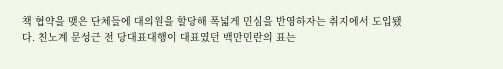책 협약을 맺은 단체들에 대의원을 할당해 폭넓게 민심을 반영하자는 취지에서 도입됐다. 친노계 문성근 전 당대표대행이 대표였던 백만민란의 표는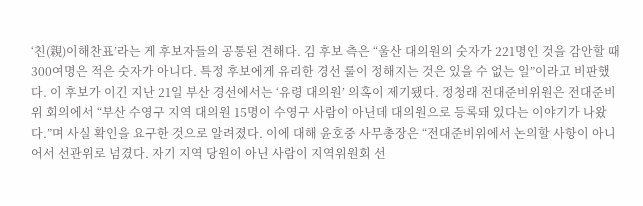‘친(親)이해찬표’라는 게 후보자들의 공통된 견해다. 김 후보 측은 “울산 대의원의 숫자가 221명인 것을 감안할 때 300여명은 적은 숫자가 아니다. 특정 후보에게 유리한 경선 룰이 정해지는 것은 있을 수 없는 일”이라고 비판했다. 이 후보가 이긴 지난 21일 부산 경선에서는 ‘유령 대의원’ 의혹이 제기됐다. 정청래 전대준비위원은 전대준비위 회의에서 “부산 수영구 지역 대의원 15명이 수영구 사람이 아닌데 대의원으로 등록돼 있다는 이야기가 나왔다.”며 사실 확인을 요구한 것으로 알려졌다. 이에 대해 윤호중 사무총장은 “전대준비위에서 논의할 사항이 아니어서 선관위로 넘겼다. 자기 지역 당원이 아닌 사람이 지역위원회 선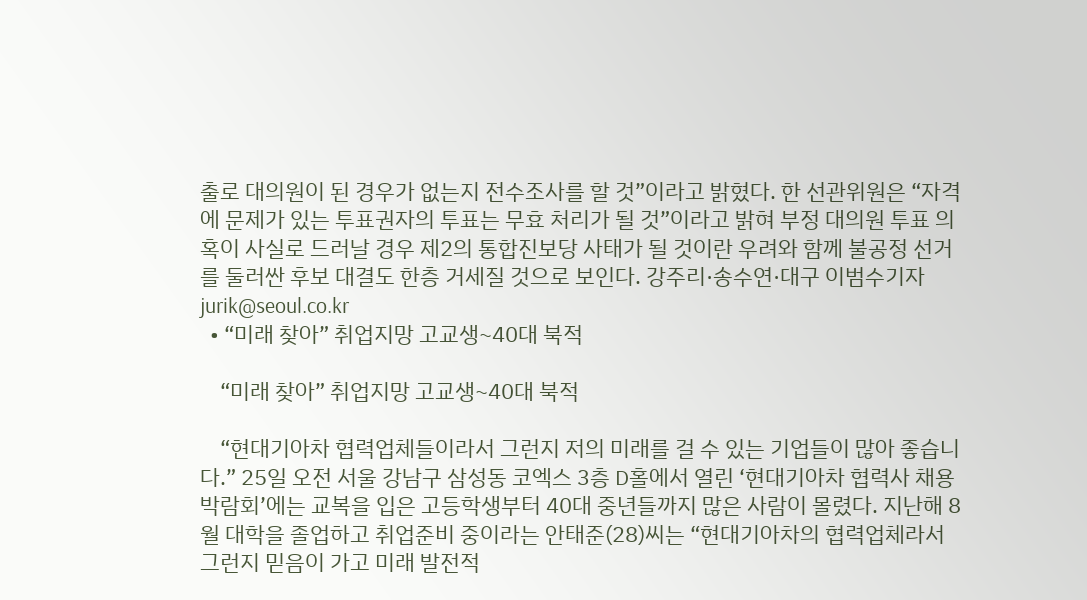출로 대의원이 된 경우가 없는지 전수조사를 할 것”이라고 밝혔다. 한 선관위원은 “자격에 문제가 있는 투표권자의 투표는 무효 처리가 될 것”이라고 밝혀 부정 대의원 투표 의혹이 사실로 드러날 경우 제2의 통합진보당 사태가 될 것이란 우려와 함께 불공정 선거를 둘러싼 후보 대결도 한층 거세질 것으로 보인다. 강주리·송수연·대구 이범수기자 jurik@seoul.co.kr
  • “미래 찾아” 취업지망 고교생~40대 북적

    “미래 찾아” 취업지망 고교생~40대 북적

    “현대기아차 협력업체들이라서 그런지 저의 미래를 걸 수 있는 기업들이 많아 좋습니다.” 25일 오전 서울 강남구 삼성동 코엑스 3층 D홀에서 열린 ‘현대기아차 협력사 채용박람회’에는 교복을 입은 고등학생부터 40대 중년들까지 많은 사람이 몰렸다. 지난해 8월 대학을 졸업하고 취업준비 중이라는 안태준(28)씨는 “현대기아차의 협력업체라서 그런지 믿음이 가고 미래 발전적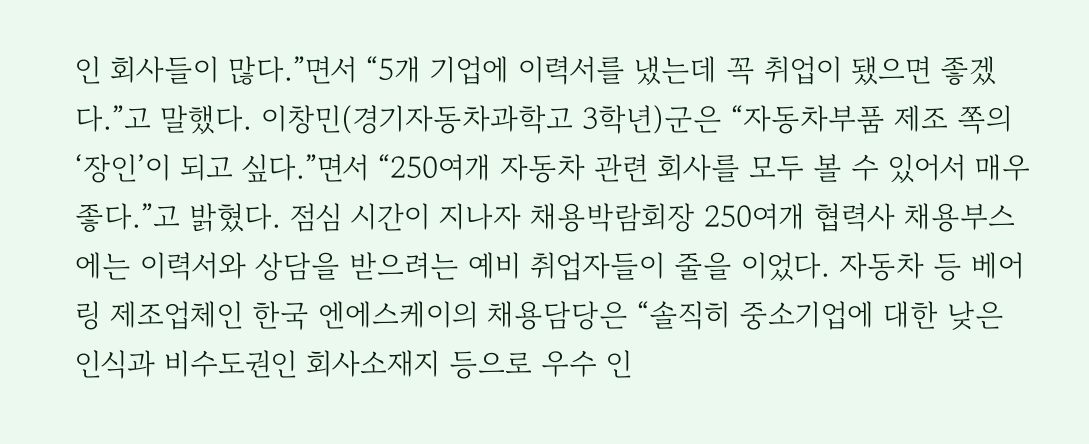인 회사들이 많다.”면서 “5개 기업에 이력서를 냈는데 꼭 취업이 됐으면 좋겠다.”고 말했다. 이창민(경기자동차과학고 3학년)군은 “자동차부품 제조 쪽의 ‘장인’이 되고 싶다.”면서 “250여개 자동차 관련 회사를 모두 볼 수 있어서 매우 좋다.”고 밝혔다. 점심 시간이 지나자 채용박람회장 250여개 협력사 채용부스에는 이력서와 상담을 받으려는 예비 취업자들이 줄을 이었다. 자동차 등 베어링 제조업체인 한국 엔에스케이의 채용담당은 “솔직히 중소기업에 대한 낮은 인식과 비수도권인 회사소재지 등으로 우수 인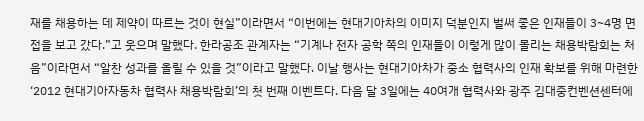재를 채용하는 데 제약이 따르는 것이 현실”이라면서 “이번에는 현대기아차의 이미지 덕분인지 벌써 좋은 인재들이 3~4명 면접을 보고 갔다.”고 웃으며 말했다. 한라공조 관계자는 “기계나 전자 공학 쪽의 인재들이 이렇게 많이 몰리는 채용박람회는 처음”이라면서 “알찬 성과를 올릴 수 있을 것”이라고 말했다. 이날 행사는 현대기아차가 중소 협력사의 인재 확보를 위해 마련한 ‘2012 현대기아자동차 협력사 채용박람회’의 첫 번째 이벤트다. 다음 달 3일에는 40여개 협력사와 광주 김대중컨벤션센터에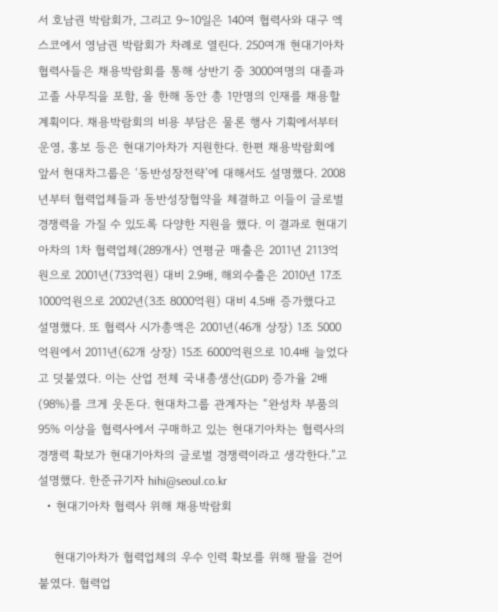서 호남권 박람회가, 그리고 9~10일은 140여 협력사와 대구 엑스코에서 영남권 박람회가 차례로 열린다. 250여개 현대기아차 협력사들은 채용박람회를 통해 상반기 중 3000여명의 대졸과 고졸 사무직을 포함, 올 한해 동안 총 1만명의 인재를 채용할 계획이다. 채용박람회의 비용 부담은 물론 행사 기획에서부터 운영, 홍보 등은 현대기아차가 지원한다. 한편 채용박람회에 앞서 현대차그룹은 ‘동반성장전략’에 대해서도 설명했다. 2008년부터 협력업체들과 동반성장협약을 체결하고 이들이 글로벌 경쟁력을 가질 수 있도록 다양한 지원을 했다. 이 결과로 현대기아차의 1차 협력업체(289개사) 연평균 매출은 2011년 2113억원으로 2001년(733억원) 대비 2.9배, 해외수출은 2010년 17조 1000억원으로 2002년(3조 8000억원) 대비 4.5배 증가했다고 설명했다. 또 협력사 시가총액은 2001년(46개 상장) 1조 5000억원에서 2011년(62개 상장) 15조 6000억원으로 10.4배 늘었다고 덧붙였다. 이는 산업 전체 국내총생산(GDP) 증가율 2배(98%)를 크게 웃돈다. 현대차그룹 관계자는 “완성차 부품의 95% 이상을 협력사에서 구매하고 있는 현대기아차는 협력사의 경쟁력 확보가 현대기아차의 글로벌 경쟁력이라고 생각한다.”고 설명했다. 한준규기자 hihi@seoul.co.kr
  • 현대기아차 협력사 위해 채용박람회

    현대기아차가 협력업체의 우수 인력 확보를 위해 팔을 걷어붙였다. 협력업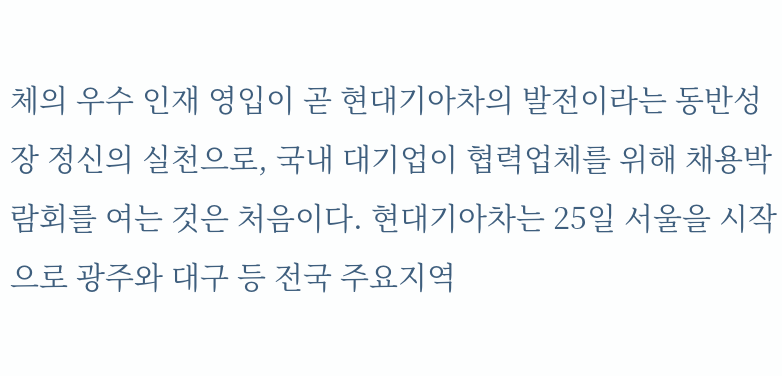체의 우수 인재 영입이 곧 현대기아차의 발전이라는 동반성장 정신의 실천으로, 국내 대기업이 협력업체를 위해 채용박람회를 여는 것은 처음이다. 현대기아차는 25일 서울을 시작으로 광주와 대구 등 전국 주요지역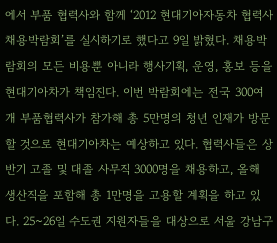에서 부품 협력사와 함께 ‘2012 현대기아자동차 협력사 채용박람회’를 실시하기로 했다고 9일 밝혔다. 채용박람회의 모든 비용뿐 아니라 행사기획, 운영, 홍보 등을 현대기아차가 책임진다. 이번 박람회에는 전국 300여개 부품협력사가 참가해 총 5만명의 청년 인재가 방문할 것으로 현대기아차는 예상하고 있다. 협력사들은 상반기 고졸 및 대졸 사무직 3000명을 채용하고, 올해 생산직을 포함해 총 1만명을 고용할 계획을 하고 있다. 25~26일 수도권 지원자들을 대상으로 서울 강남구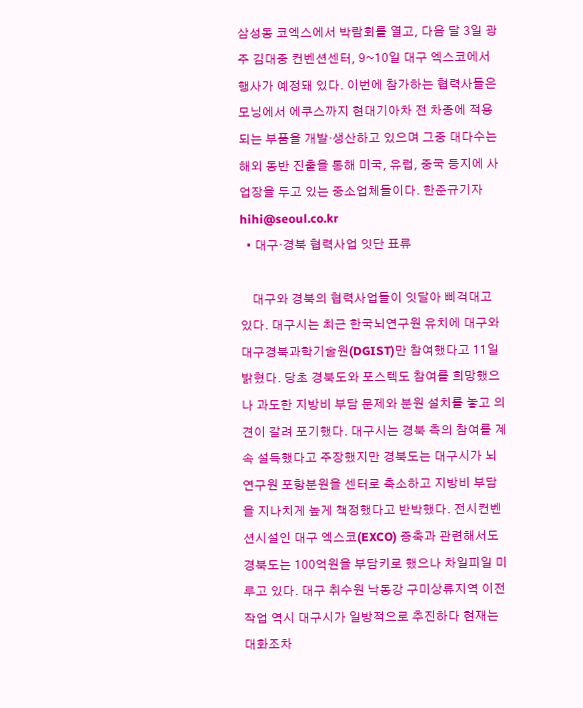삼성동 코엑스에서 박람회를 열고, 다음 달 3일 광주 김대중 컨벤션센터, 9~10일 대구 엑스코에서 행사가 예정돼 있다. 이번에 참가하는 협력사들은 모닝에서 에쿠스까지 현대기아차 전 차종에 적용되는 부품을 개발·생산하고 있으며 그중 대다수는 해외 동반 진출을 통해 미국, 유럽, 중국 등지에 사업장을 두고 있는 중소업체들이다. 한준규기자 hihi@seoul.co.kr
  • 대구·경북 협력사업 잇단 표류

    대구와 경북의 협력사업들이 잇달아 삐걱대고 있다. 대구시는 최근 한국뇌연구원 유치에 대구와 대구경북과학기술원(DGIST)만 참여했다고 11일 밝혔다. 당초 경북도와 포스텍도 참여를 희망했으나 과도한 지방비 부담 문제와 분원 설치를 놓고 의견이 갈려 포기했다. 대구시는 경북 측의 참여를 계속 설득했다고 주장했지만 경북도는 대구시가 뇌연구원 포항분원을 센터로 축소하고 지방비 부담을 지나치게 높게 책정했다고 반박했다. 전시컨벤션시설인 대구 엑스코(EXCO) 증축과 관련해서도 경북도는 100억원을 부담키로 했으나 차일피일 미루고 있다. 대구 취수원 낙동강 구미상류지역 이전 작업 역시 대구시가 일방적으로 추진하다 현재는 대화조차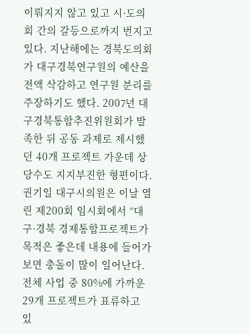이뤄지지 않고 있고 시·도의회 간의 갈등으로까지 번지고 있다. 지난해에는 경북도의회가 대구경북연구원의 예산을 전액 삭감하고 연구원 분리를 주장하기도 했다. 2007년 대구경북통합추진위원회가 발족한 뒤 공동 과제로 제시했던 40개 프로젝트 가운데 상당수도 지지부진한 형편이다. 권기일 대구시의원은 이날 열린 제200회 임시회에서 “대구·경북 경제통합프로젝트가 목적은 좋은데 내용에 들어가 보면 충돌이 많이 일어난다. 전체 사업 중 80%에 가까운 29개 프로젝트가 표류하고 있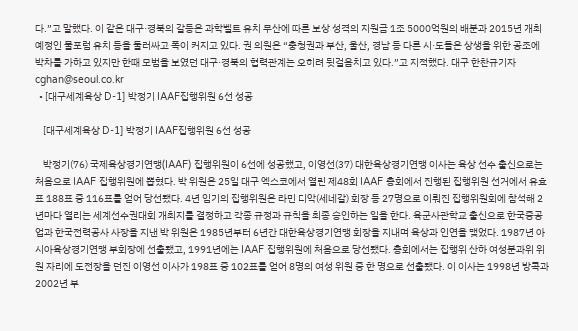다.”고 말했다. 이 같은 대구·경북의 갈등은 과학벨트 유치 무산에 따른 보상 성격의 지원금 1조 5000억원의 배분과 2015년 개최 예정인 물포럼 유치 등을 둘러싸고 폭이 커지고 있다. 권 의원은 “충청권과 부산, 울산, 경남 등 다른 시·도들은 상생을 위한 공조에 박차를 가하고 있지만 한때 모범을 보였던 대구·경북의 협력관계는 오히려 뒷걸음치고 있다.”고 지적했다. 대구 한찬규기자 cghan@seoul.co.kr
  • [대구세계육상 D-1] 박정기 IAAF집행위원 6선 성공

    [대구세계육상 D-1] 박정기 IAAF집행위원 6선 성공

    박정기(76) 국제육상경기연맹(IAAF) 집행위원이 6선에 성공했고, 이영선(37) 대한육상경기연맹 이사는 육상 선수 출신으로는 처음으로 IAAF 집행위원에 뽑혔다. 박 위원은 25일 대구 엑스코에서 열린 제48회 IAAF 총회에서 진행된 집행위원 선거에서 유효표 188표 중 116표를 얻어 당선됐다. 4년 임기의 집행위원은 라민 디악(세네갈) 회장 등 27명으로 이뤄진 집행위원회에 참석해 2년마다 열리는 세계선수권대회 개최지를 결정하고 각종 규정과 규칙을 최종 승인하는 일을 한다. 육군사관학교 출신으로 한국중공업과 한국전력공사 사장을 지낸 박 위원은 1985년부터 6년간 대한육상경기연맹 회장을 지내며 육상과 인연을 맺었다. 1987년 아시아육상경기연맹 부회장에 선출됐고, 1991년에는 IAAF 집행위원에 처음으로 당선됐다. 총회에서는 집행위 산하 여성분과위 위원 자리에 도전장을 던진 이영선 이사가 198표 중 102표를 얻어 8명의 여성 위원 중 한 명으로 선출됐다. 이 이사는 1998년 방콕과 2002년 부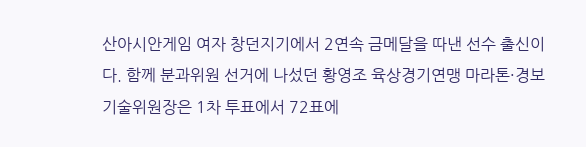산아시안게임 여자 창던지기에서 2연속 금메달을 따낸 선수 출신이다. 함께 분과위원 선거에 나섰던 황영조 육상경기연맹 마라톤·경보 기술위원장은 1차 투표에서 72표에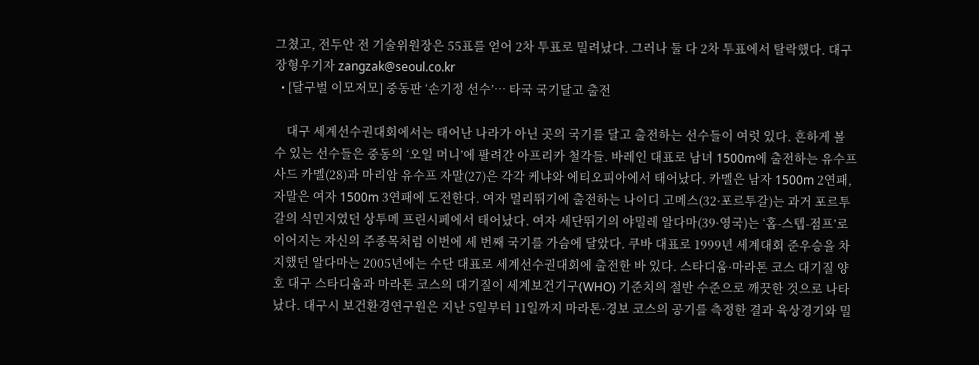그쳤고, 전두안 전 기술위원장은 55표를 얻어 2차 투표로 밀려났다. 그러나 둘 다 2차 투표에서 탈락했다. 대구 장형우기자 zangzak@seoul.co.kr
  • [달구벌 이모저모] 중동판 ‘손기정 선수’… 타국 국기달고 출전

    대구 세계선수권대회에서는 태어난 나라가 아닌 곳의 국기를 달고 출전하는 선수들이 여럿 있다. 흔하게 볼 수 있는 선수들은 중동의 ‘오일 머니’에 팔려간 아프리카 철각들. 바레인 대표로 남녀 1500m에 출전하는 유수프 사드 카멜(28)과 마리암 유수프 자말(27)은 각각 케냐와 에티오피아에서 태어났다. 카멜은 남자 1500m 2연패, 자말은 여자 1500m 3연패에 도전한다. 여자 멀리뛰기에 출전하는 나이디 고메스(32·포르투갈)는 과거 포르투갈의 식민지였던 상투메 프린시페에서 태어났다. 여자 세단뛰기의 야밀레 알다마(39·영국)는 ‘홉-스텝-점프’로 이어지는 자신의 주종목처럼 이번에 세 번째 국기를 가슴에 달았다. 쿠바 대표로 1999년 세계대회 준우승을 차지했던 알다마는 2005년에는 수단 대표로 세계선수권대회에 출전한 바 있다. 스타디움·마라톤 코스 대기질 양호 대구 스타디움과 마라톤 코스의 대기질이 세계보건기구(WHO) 기준치의 절반 수준으로 깨끗한 것으로 나타났다. 대구시 보건환경연구원은 지난 5일부터 11일까지 마라톤·경보 코스의 공기를 측정한 결과 육상경기와 밀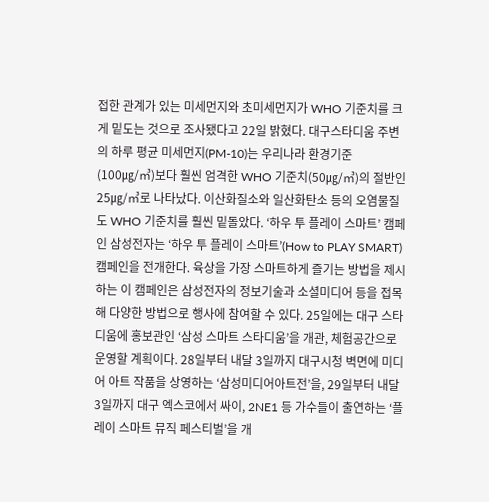접한 관계가 있는 미세먼지와 초미세먼지가 WHO 기준치를 크게 밑도는 것으로 조사됐다고 22일 밝혔다. 대구스타디움 주변의 하루 평균 미세먼지(PM-10)는 우리나라 환경기준(100㎍/㎥)보다 훨씬 엄격한 WHO 기준치(50㎍/㎥)의 절반인 25㎍/㎥로 나타났다. 이산화질소와 일산화탄소 등의 오염물질도 WHO 기준치를 훨씬 밑돌았다. ‘하우 투 플레이 스마트’ 캠페인 삼성전자는 ‘하우 투 플레이 스마트’(How to PLAY SMART) 캠페인을 전개한다. 육상을 가장 스마트하게 즐기는 방법을 제시하는 이 캠페인은 삼성전자의 정보기술과 소셜미디어 등을 접목해 다양한 방법으로 행사에 참여할 수 있다. 25일에는 대구 스타디움에 홍보관인 ‘삼성 스마트 스타디움’을 개관, 체험공간으로 운영할 계획이다. 28일부터 내달 3일까지 대구시청 벽면에 미디어 아트 작품을 상영하는 ‘삼성미디어아트전’을, 29일부터 내달 3일까지 대구 엑스코에서 싸이, 2NE1 등 가수들이 출연하는 ‘플레이 스마트 뮤직 페스티벌’을 개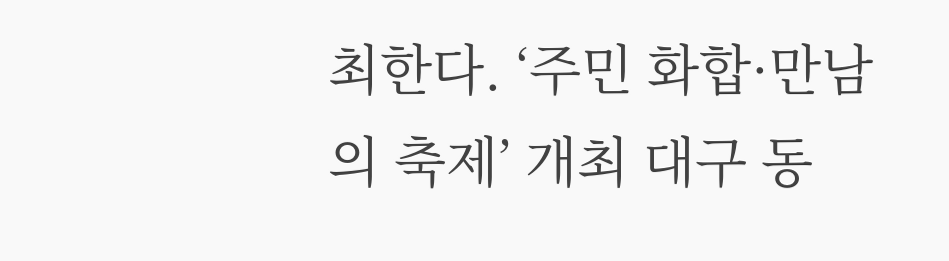최한다. ‘주민 화합·만남의 축제’ 개최 대구 동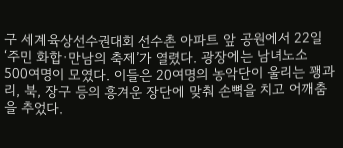구 세계육상선수권대회 선수촌 아파트 앞 공원에서 22일 ‘주민 화합·만남의 축제’가 열렸다. 광장에는 남녀노소 500여명이 모였다. 이들은 20여명의 농악단이 울리는 꽹과리, 북, 장구 등의 흥겨운 장단에 맞춰 손뼉을 치고 어깨춤을 추었다.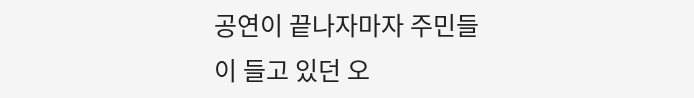공연이 끝나자마자 주민들이 들고 있던 오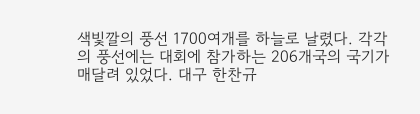색빛깔의 풍선 1700여개를 하늘로 날렸다. 각각의 풍선에는 대회에 참가하는 206개국의 국기가 매달려 있었다. 대구 한찬규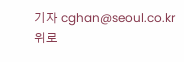기자 cghan@seoul.co.kr
위로